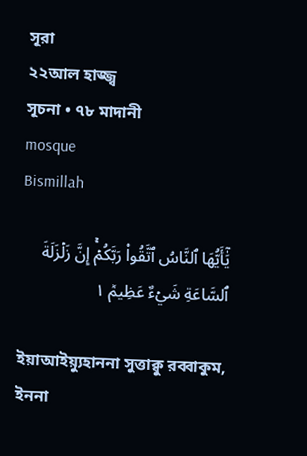সূরা
২২আল হাজ্জ্ব
সূচনা • ৭৮ মাদানী
mosque
Bismillah

يَٰٓأَيُّهَا ٱلنَّاسُ ٱتَّقُواْ رَبَّكُمۡۚ إِنَّ زَلۡزَلَةَ ٱلسَّاعَةِ شَيۡءٌ عَظِيمٞ ١

ইয়াআইয়্যুহাননা সুত্তাক্বু রব্বাকুম, ইননা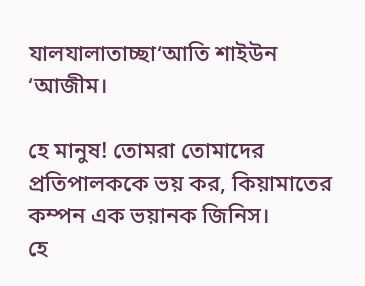যালযালাতাচ্ছা‘আতি শাইউন ‘আজীম।

হে মানুষ! তোমরা তোমাদের প্রতিপালককে ভয় কর, কিয়ামাতের কম্পন এক ভয়ানক জিনিস।
হে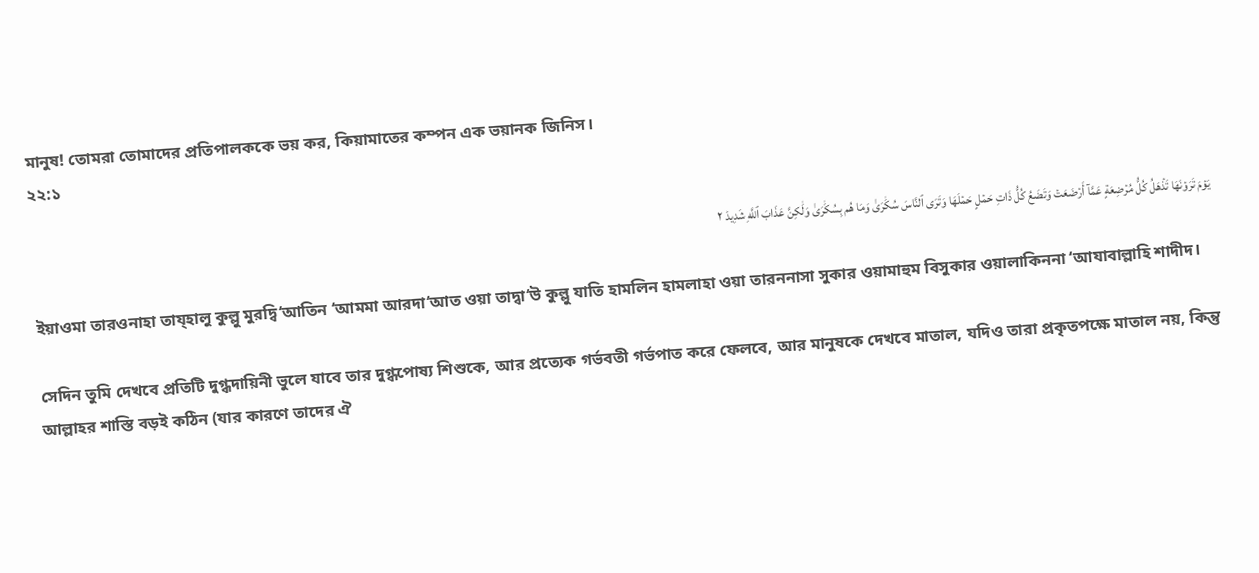মানুষ! তোমরা তোমাদের প্রতিপালককে ভয় কর, কিয়ামাতের কম্পন এক ভয়ানক জিনিস।
২২:১

يَوۡمَ تَرَوۡنَهَا تَذۡهَلُ كُلُّ مُرۡضِعَةٍ عَمَّآ أَرۡضَعَتۡ وَتَضَعُ كُلُّ ذَاتِ حَمۡلٍ حَمۡلَهَا وَتَرَى ٱلنَّاسَ سُكَٰرَىٰ وَمَا هُم بِسُكَٰرَىٰ وَلَٰكِنَّ عَذَابَ ٱللَّهِ شَدِيدٞ ٢

ইয়াওমা তারওনাহা তায্হালু কুল্লু মুরদ্বি‘আতিন ‘আমমা আরদা‘আত ওয়া তাদ্বা‘উ কুল্লু যাতি হামলিন হামলাহা ওয়া তারননাসা সুকার ওয়ামাহুম বিসুকার ওয়ালাকিননা ‘আযাবাল্লাহি শাদীদ।

সেদিন তুমি দেখবে প্রতিটি দুগ্ধদায়িনী ভুলে যাবে তার দুগ্ধপোষ্য শিশুকে, আর প্রত্যেক গর্ভবতী গর্ভপাত করে ফেলবে, আর মানুষকে দেখবে মাতাল, যদিও তারা প্রকৃতপক্ষে মাতাল নয়, কিন্তু আল্লাহর শাস্তি বড়ই কঠিন (যার কারণে তাদের ঐ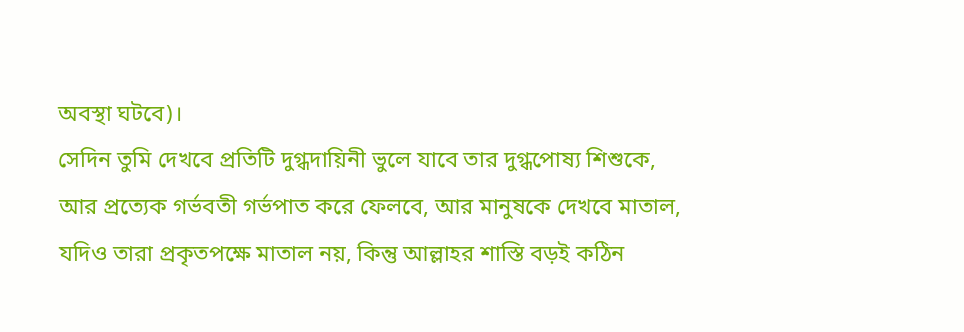অবস্থা ঘটবে)।
সেদিন তুমি দেখবে প্রতিটি দুগ্ধদায়িনী ভুলে যাবে তার দুগ্ধপোষ্য শিশুকে, আর প্রত্যেক গর্ভবতী গর্ভপাত করে ফেলবে, আর মানুষকে দেখবে মাতাল, যদিও তারা প্রকৃতপক্ষে মাতাল নয়, কিন্তু আল্লাহর শাস্তি বড়ই কঠিন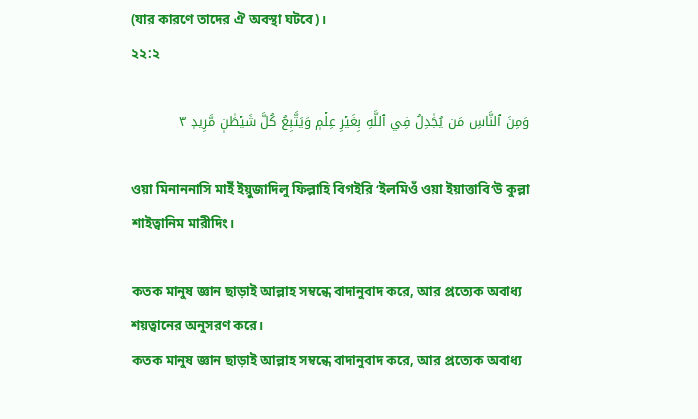(যার কারণে তাদের ঐ অবস্থা ঘটবে)।
২২:২

وَمِنَ ٱلنَّاسِ مَن يُجَٰدِلُ فِي ٱللَّهِ بِغَيۡرِ عِلۡمٖ وَيَتَّبِعُ كُلَّ شَيۡطَٰنٖ مَّرِيدٖ ٣

ওয়া মিনাননাসি মাইঁ ইয়ুজাদিলু ফিল্লাহি বিগইরি ‘ইলমিওঁ ওয়া ইয়াত্তাবি‘উ কুল্লা শাইত্বানিম মারীদিং।

কতক মানুষ জ্ঞান ছাড়াই আল্লাহ সম্বন্ধে বাদানুবাদ করে, আর প্রত্যেক অবাধ্য শয়ত্বানের অনুসরণ করে।
কতক মানুষ জ্ঞান ছাড়াই আল্লাহ সম্বন্ধে বাদানুবাদ করে, আর প্রত্যেক অবাধ্য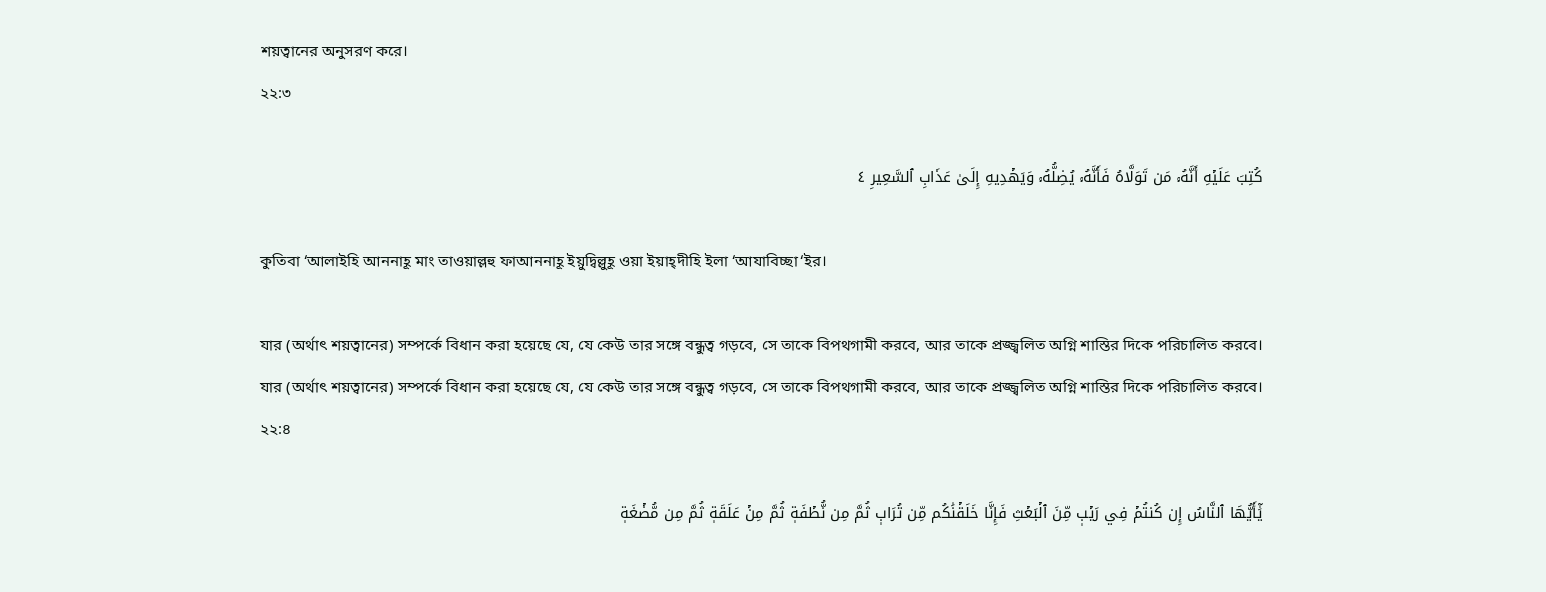শয়ত্বানের অনুসরণ করে।
২২:৩

كُتِبَ عَلَيۡهِ أَنَّهُۥ مَن تَوَلَّاهُ فَأَنَّهُۥ يُضِلُّهُۥ وَيَهۡدِيهِ إِلَىٰ عَذَابِ ٱلسَّعِيرِ ٤

কুতিবা ‘আলাইহি আননাহূ মাং তাওয়াল্লহু ফাআননাহূ ইয়ুদ্বিল্লুহূ ওয়া ইয়াহ্দীহি ইলা ‘আযাবিচ্ছা‘ইর।

যার (অর্থাৎ শয়ত্বানের) সম্পর্কে বিধান করা হয়েছে যে, যে কেউ তার সঙ্গে বন্ধুত্ব গড়বে, সে তাকে বিপথগামী করবে, আর তাকে প্রজ্জ্বলিত অগ্নি শাস্তির দিকে পরিচালিত করবে।
যার (অর্থাৎ শয়ত্বানের) সম্পর্কে বিধান করা হয়েছে যে, যে কেউ তার সঙ্গে বন্ধুত্ব গড়বে, সে তাকে বিপথগামী করবে, আর তাকে প্রজ্জ্বলিত অগ্নি শাস্তির দিকে পরিচালিত করবে।
২২:৪

يَٰٓأَيُّهَا ٱلنَّاسُ إِن كُنتُمۡ فِي رَيۡبٖ مِّنَ ٱلۡبَعۡثِ فَإِنَّا خَلَقۡنَٰكُم مِّن تُرَابٖ ثُمَّ مِن نُّطۡفَةٖ ثُمَّ مِنۡ عَلَقَةٖ ثُمَّ مِن مُّضۡغَةٖ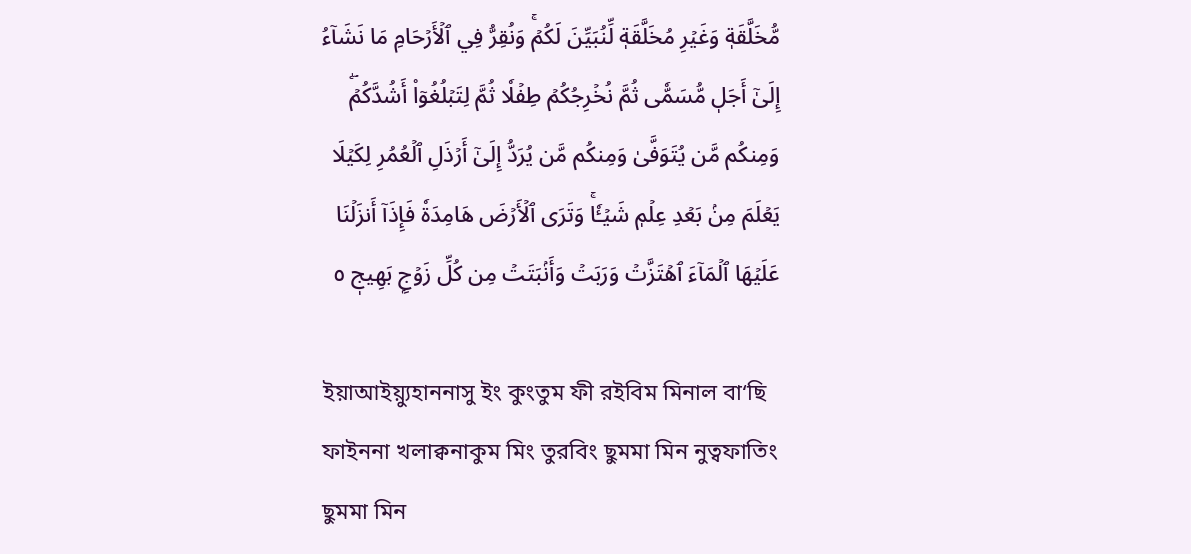مُّخَلَّقَةٖ وَغَيۡرِ مُخَلَّقَةٖ لِّنُبَيِّنَ لَكُمۡۚ وَنُقِرُّ فِي ٱلۡأَرۡحَامِ مَا نَشَآءُ إِلَىٰٓ أَجَلٖ مُّسَمّٗى ثُمَّ نُخۡرِجُكُمۡ طِفۡلٗا ثُمَّ لِتَبۡلُغُوٓاْ أَشُدَّكُمۡۖ وَمِنكُم مَّن يُتَوَفَّىٰ وَمِنكُم مَّن يُرَدُّ إِلَىٰٓ أَرۡذَلِ ٱلۡعُمُرِ لِكَيۡلَا يَعۡلَمَ مِنۢ بَعۡدِ عِلۡمٖ شَيۡـٔٗاۚ وَتَرَى ٱلۡأَرۡضَ هَامِدَةٗ فَإِذَآ أَنزَلۡنَا عَلَيۡهَا ٱلۡمَآءَ ٱهۡتَزَّتۡ وَرَبَتۡ وَأَنۢبَتَتۡ مِن كُلِّ زَوۡجِۭ بَهِيجٖ ٥

ইয়াআইয়্যুহাননাসু ইং কুংতুম ফী রইবিম মিনাল বা‘ছি ফাইননা খলাক্বনাকুম মিং তুরবিং ছুমমা মিন নুত্বফাতিং ছুমমা মিন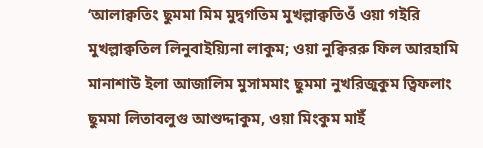‘আলাক্বতিং ছুমমা মিম মুদ্বগতিম মুখল্লাক্বতিওঁ ওয়া গইরি মুখল্লাক্বতিল লিনুবাইয়্যিনা লাকুম; ওয়া নুক্বিররু ফিল আরহামি মানাশাউ ইলা আজালিম মুসামমাং ছুমমা নুখরিজুকুম ত্বিফলাং ছুমমা লিতাবলুগু আশুদ্দাকুম, ওয়া মিংকুম মাইঁ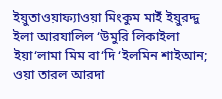ইয়ুতাওয়াফ্যাওয়া মিংকুম মাইঁ ইয়ুরদ্দু ইলা আরযালিল ‘উমুরি লিকাইলা ইয়া‘লামা মিম বা‘দি ‘ইলমিন শাইআন; ওয়া তারল আরদা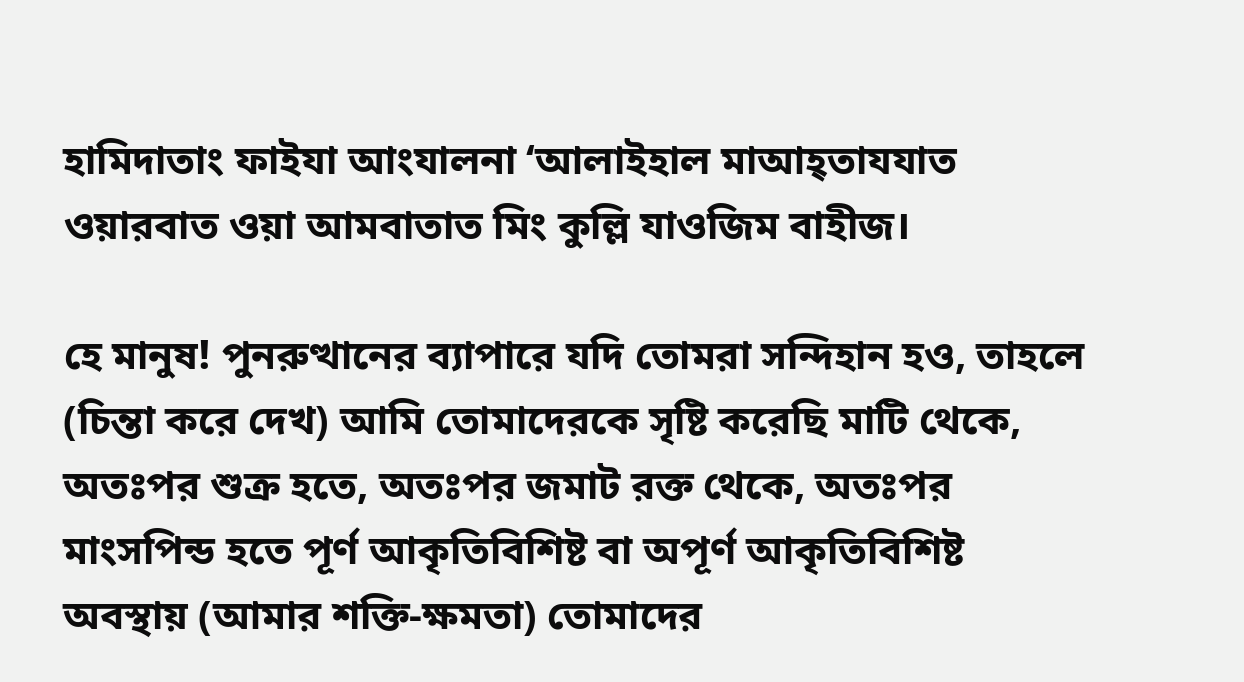হামিদাতাং ফাইযা আংযালনা ‘আলাইহাল মাআহ্তাযযাত ওয়ারবাত ওয়া আমবাতাত মিং কুল্লি যাওজিম বাহীজ।

হে মানুষ! পুনরুত্থানের ব্যাপারে যদি তোমরা সন্দিহান হও, তাহলে (চিন্তা করে দেখ) আমি তোমাদেরকে সৃষ্টি করেছি মাটি থেকে, অতঃপর শুক্র হতে, অতঃপর জমাট রক্ত থেকে, অতঃপর মাংসপিন্ড হতে পূর্ণ আকৃতিবিশিষ্ট বা অপূর্ণ আকৃতিবিশিষ্ট অবস্থায় (আমার শক্তি-ক্ষমতা) তোমাদের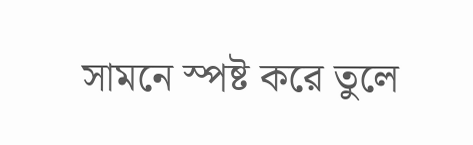সামনে স্পষ্ট করে তুলে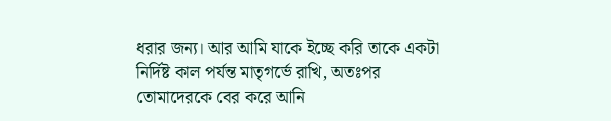ধরার জন্য। আর আমি যাকে ইচ্ছে করি তাকে একটা নির্দিষ্ট কাল পর্যন্ত মাতৃগর্ভে রাখি, অতঃপর তোমাদেরকে বের করে আনি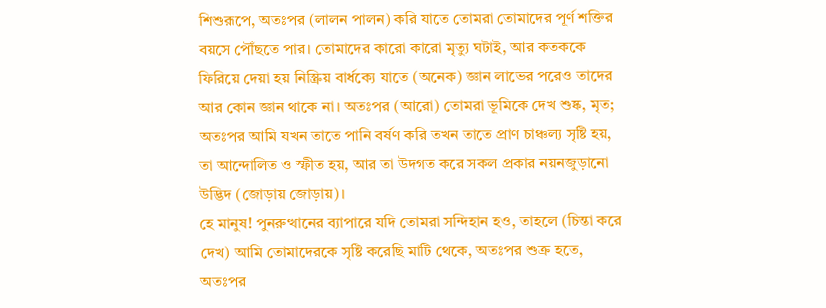শিশুরূপে, অতঃপর (লালন পালন) করি যাতে তোমরা তোমাদের পূর্ণ শক্তির বয়সে পৌঁছতে পার। তোমাদের কারো কারো মৃত্যু ঘটাই, আর কতককে ফিরিয়ে দেয়া হয় নিস্ক্রিয় বার্ধক্যে যাতে (অনেক) জ্ঞান লাভের পরেও তাদের আর কোন জ্ঞান থাকে না। অতঃপর (আরো) তোমরা ভূমিকে দেখ শুষ্ক, মৃত; অতঃপর আমি যখন তাতে পানি বর্ষণ করি তখন তাতে প্রাণ চাঞ্চল্য সৃষ্টি হয়, তা আন্দোলিত ও স্ফীত হয়, আর তা উদগত করে সকল প্রকার নয়নজুড়ানো উদ্ভিদ (জোড়ায় জোড়ায়)।
হে মানুষ! পুনরুত্থানের ব্যাপারে যদি তোমরা সন্দিহান হও, তাহলে (চিন্তা করে দেখ) আমি তোমাদেরকে সৃষ্টি করেছি মাটি থেকে, অতঃপর শুক্র হতে, অতঃপর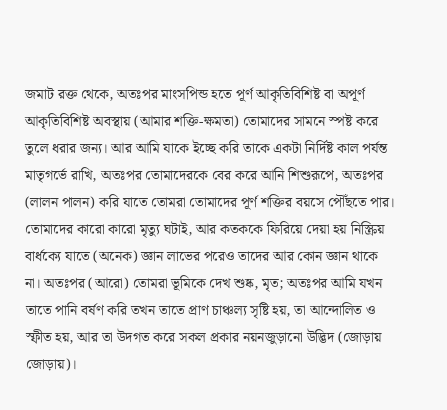জমাট রক্ত থেকে, অতঃপর মাংসপিন্ড হতে পূর্ণ আকৃতিবিশিষ্ট বা অপূর্ণ আকৃতিবিশিষ্ট অবস্থায় (আমার শক্তি-ক্ষমতা) তোমাদের সামনে স্পষ্ট করে তুলে ধরার জন্য। আর আমি যাকে ইচ্ছে করি তাকে একটা নির্দিষ্ট কাল পর্যন্ত মাতৃগর্ভে রাখি, অতঃপর তোমাদেরকে বের করে আনি শিশুরূপে, অতঃপর (লালন পালন) করি যাতে তোমরা তোমাদের পূর্ণ শক্তির বয়সে পৌঁছতে পার। তোমাদের কারো কারো মৃত্যু ঘটাই, আর কতককে ফিরিয়ে দেয়া হয় নিস্ক্রিয় বার্ধক্যে যাতে (অনেক) জ্ঞান লাভের পরেও তাদের আর কোন জ্ঞান থাকে না। অতঃপর (আরো) তোমরা ভূমিকে দেখ শুষ্ক, মৃত; অতঃপর আমি যখন তাতে পানি বর্ষণ করি তখন তাতে প্রাণ চাঞ্চল্য সৃষ্টি হয়, তা আন্দোলিত ও স্ফীত হয়, আর তা উদগত করে সকল প্রকার নয়নজুড়ানো উদ্ভিদ (জোড়ায় জোড়ায়)।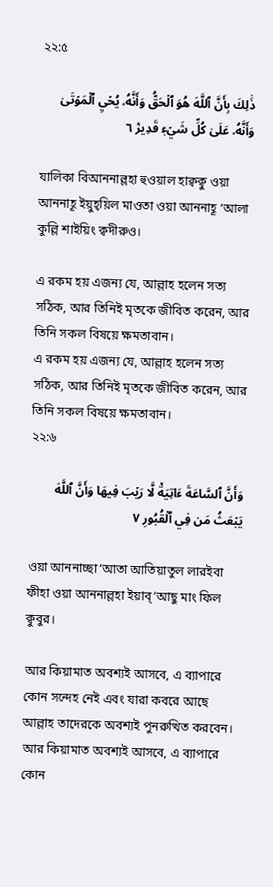২২:৫

ذَٰلِكَ بِأَنَّ ٱللَّهَ هُوَ ٱلۡحَقُّ وَأَنَّهُۥ يُحۡيِ ٱلۡمَوۡتَىٰ وَأَنَّهُۥ عَلَىٰ كُلِّ شَيۡءٖ قَدِيرٞ ٦

যালিকা বিআননাল্লহা হুওয়াল হাক্বক্বু ওয়া আননাহূ ইয়ুহ্য়িল মাওতা ওয়া আননাহূ ‘আলা কুল্লি শাইয়িং ক্বদীরুও।

এ রকম হয় এজন্য যে, আল্লাহ হলেন সত্য সঠিক, আর তিনিই মৃতকে জীবিত করেন, আর তিনি সকল বিষয়ে ক্ষমতাবান।
এ রকম হয় এজন্য যে, আল্লাহ হলেন সত্য সঠিক, আর তিনিই মৃতকে জীবিত করেন, আর তিনি সকল বিষয়ে ক্ষমতাবান।
২২:৬

وَأَنَّ ٱلسَّاعَةَ ءَاتِيَةٞ لَّا رَيۡبَ فِيهَا وَأَنَّ ٱللَّهَ يَبۡعَثُ مَن فِي ٱلۡقُبُورِ ٧

ওয়া আননাচ্ছা‘আতা আতিয়াতুল লারইবা ফীহা ওয়া আননাল্লহা ইয়াব্‘আছু মাং ফিল ক্বুবুর।

আর কিয়ামাত অবশ্যই আসবে, এ ব্যাপারে কোন সন্দেহ নেই এবং যারা কবরে আছে আল্লাহ তাদেরকে অবশ্যই পুনরুত্থিত করবেন।
আর কিয়ামাত অবশ্যই আসবে, এ ব্যাপারে কোন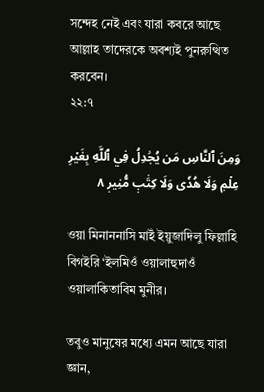সন্দেহ নেই এবং যারা কবরে আছে আল্লাহ তাদেরকে অবশ্যই পুনরুত্থিত করবেন।
২২:৭

وَمِنَ ٱلنَّاسِ مَن يُجَٰدِلُ فِي ٱللَّهِ بِغَيۡرِ عِلۡمٖ وَلَا هُدٗى وَلَا كِتَٰبٖ مُّنِيرٖ ٨

ওয়া মিনাননাসি মাইঁ ইয়ুজাদিলু ফিল্লাহি বিগইরি ‘ইলমিওঁ ওয়ালাহুদাওঁ ওয়ালাকিতাবিম মুনীর।

তবুও মানুষের মধ্যে এমন আছে যারা জ্ঞান,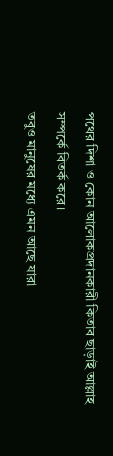পথের দিশা ও কোন আলোকপ্রদানকারী কিতাব ছাড়াই আল্লাহ সম্পর্কে বিতর্ক করে।
তবুও মানুষের মধ্যে এমন আছে যারা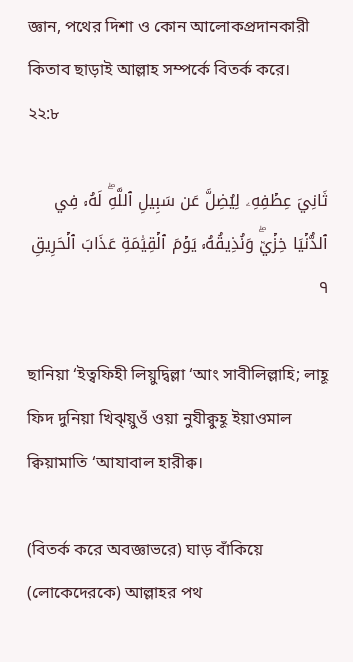জ্ঞান, পথের দিশা ও কোন আলোকপ্রদানকারী কিতাব ছাড়াই আল্লাহ সম্পর্কে বিতর্ক করে।
২২:৮

ثَانِيَ عِطۡفِهِۦ لِيُضِلَّ عَن سَبِيلِ ٱللَّهِۖ لَهُۥ فِي ٱلدُّنۡيَا خِزۡيٞۖ وَنُذِيقُهُۥ يَوۡمَ ٱلۡقِيَٰمَةِ عَذَابَ ٱلۡحَرِيقِ ٩

ছানিয়া ‘ইত্বফিহী লিয়ুদ্বিল্লা ‘আং সাবীলিল্লাহি; লাহূ ফিদ দুনিয়া খিঝ্য়ুওঁ ওয়া নুযীক্বুহূ ইয়াওমাল ক্বিয়ামাতি ‘আযাবাল হারীক্ব।

(বিতর্ক করে অবজ্ঞাভরে) ঘাড় বাঁকিয়ে (লোকেদেরকে) আল্লাহর পথ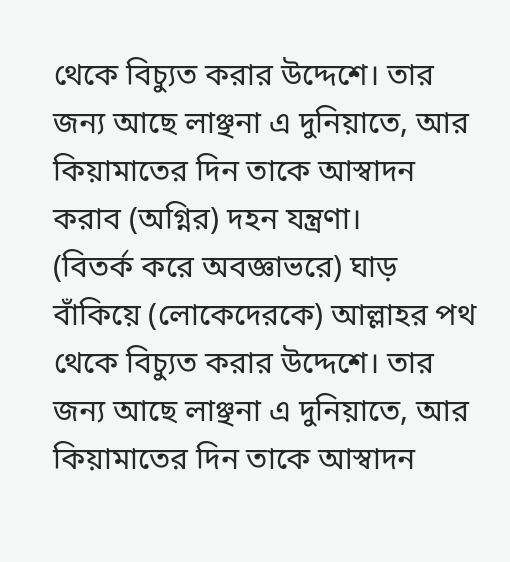থেকে বিচ্যুত করার উদ্দেশে। তার জন্য আছে লাঞ্ছনা এ দুনিয়াতে, আর কিয়ামাতের দিন তাকে আস্বাদন করাব (অগ্নির) দহন যন্ত্রণা।
(বিতর্ক করে অবজ্ঞাভরে) ঘাড় বাঁকিয়ে (লোকেদেরকে) আল্লাহর পথ থেকে বিচ্যুত করার উদ্দেশে। তার জন্য আছে লাঞ্ছনা এ দুনিয়াতে, আর কিয়ামাতের দিন তাকে আস্বাদন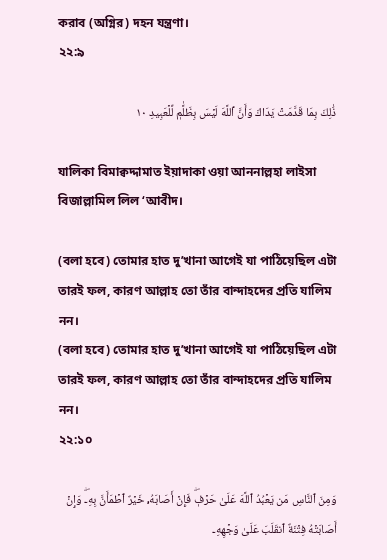করাব (অগ্নির) দহন যন্ত্রণা।
২২:৯

ذَٰلِكَ بِمَا قَدَّمَتۡ يَدَاكَ وَأَنَّ ٱللَّهَ لَيۡسَ بِظَلَّٰمٖ لِّلۡعَبِيدِ ١٠

যালিকা বিমাক্বদ্দামাত ইয়াদাকা ওয়া আননাল্লহা লাইসা বিজাল্লামিল লিল ‘আবীদ।

(বলা হবে) তোমার হাত দু’খানা আগেই যা পাঠিয়েছিল এটা তারই ফল, কারণ আল্লাহ তো তাঁর বান্দাহদের প্রতি যালিম নন।
(বলা হবে) তোমার হাত দু’খানা আগেই যা পাঠিয়েছিল এটা তারই ফল, কারণ আল্লাহ তো তাঁর বান্দাহদের প্রতি যালিম নন।
২২:১০

وَمِنَ ٱلنَّاسِ مَن يَعۡبُدُ ٱللَّهَ عَلَىٰ حَرۡفٖۖ فَإِنۡ أَصَابَهُۥ خَيۡرٌ ٱطۡمَأَنَّ بِهِۦۖ وَإِنۡ أَصَابَتۡهُ فِتۡنَةٌ ٱنقَلَبَ عَلَىٰ وَجۡهِهِۦ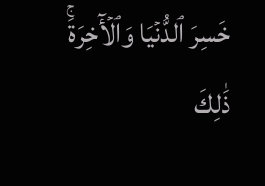خَسِرَ ٱلدُّنۡيَا وَٱلۡأٓخِرَةَۚ ذَٰلِكَ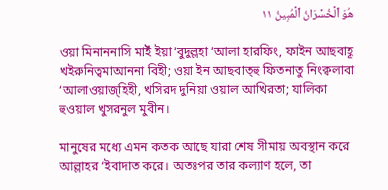هُوَ ٱلۡخُسۡرَانُ ٱلۡمُبِينُ ١١

ওয়া মিনাননাসি মাইঁ ইয়া‘বুদুল্লহা ‘আলা হারফিং, ফাইন আছবাহূ খইরুনিত্বমাআননা বিহী; ওয়া ইন আছবাত্হু ফিতনাতু নিংক্বলাবা ‘আলাওয়াজ্হিহী, খসিরদ দুনিয়া ওয়াল আখিরতা; যালিকা হুওয়াল খুসরনুল মুবীন।

মানুষের মধ্যে এমন কতক আছে যারা শেষ সীমায় অবস্থান করে আল্লাহর ‘ইবাদাত করে। অতঃপর তার কল্যাণ হলে, তা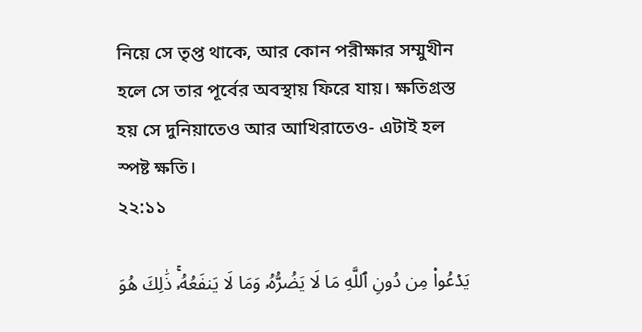নিয়ে সে তৃপ্ত থাকে, আর কোন পরীক্ষার সম্মুখীন হলে সে তার পূর্বের অবস্থায় ফিরে যায়। ক্ষতিগ্রস্ত হয় সে দুনিয়াতেও আর আখিরাতেও- এটাই হল স্পষ্ট ক্ষতি।
২২:১১

يَدۡعُواْ مِن دُونِ ٱللَّهِ مَا لَا يَضُرُّهُۥ وَمَا لَا يَنفَعُهُۥۚ ذَٰلِكَ هُوَ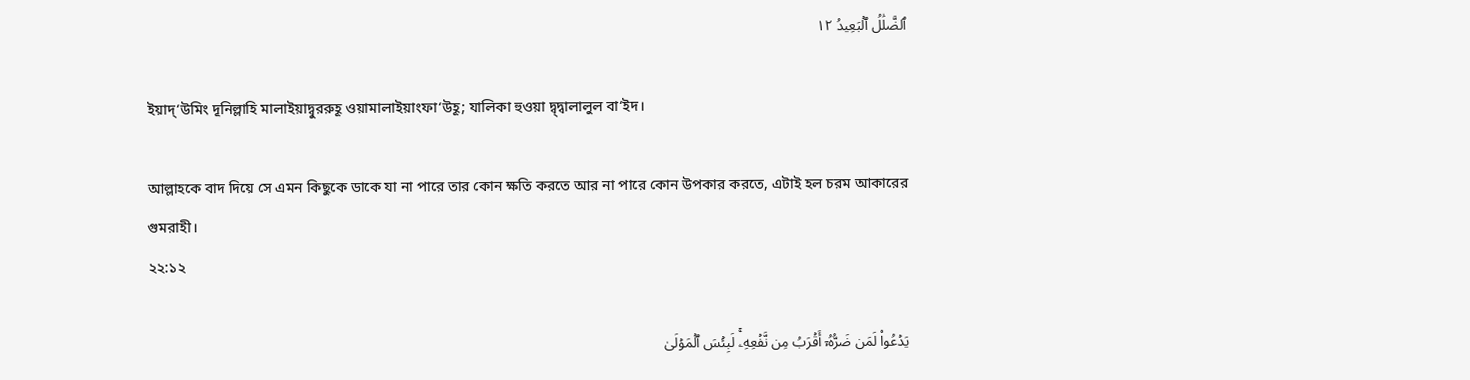ٱلضَّلَٰلُ ٱلۡبَعِيدُ ١٢

ইয়াদ্‘উমিং দূনিল্লাহি মালাইয়াদ্বুররুহূ ওয়ামালাইয়াংফা‘উহূ; যালিকা হুওয়া দ্ব্দ্বালালুল বা‘ইদ।

আল্লাহকে বাদ দিয়ে সে এমন কিছুকে ডাকে যা না পারে তার কোন ক্ষতি করতে আর না পারে কোন উপকার করতে, এটাই হল চরম আকারের গুমরাহী।
২২:১২

يَدۡعُواْ لَمَن ضَرُّهُۥٓ أَقۡرَبُ مِن نَّفۡعِهِۦۚ لَبِئۡسَ ٱلۡمَوۡلَىٰ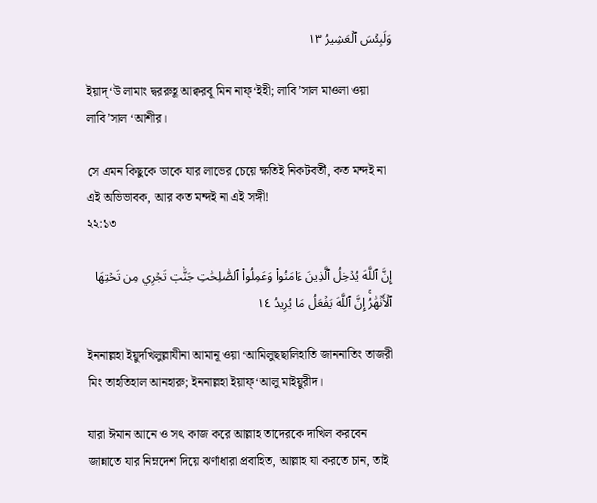وَلَبِئۡسَ ٱلۡعَشِيرُ ١٣

ইয়াদ্‘উ লামাং দ্বররুহূ আক্বরবূ মিন নাফ্‘ইহী; লাবি’সাল মাওলা ওয়া লাবি’সাল ‘আশীর।

সে এমন কিছুকে ডাকে যার লাভের চেয়ে ক্ষতিই নিকটবর্তী, কত মন্দই না এই অভিভাবক, আর কত মন্দই না এই সঙ্গী!
২২:১৩

إِنَّ ٱللَّهَ يُدۡخِلُ ٱلَّذِينَ ءَامَنُواْ وَعَمِلُواْ ٱلصَّٰلِحَٰتِ جَنَّٰتٖ تَجۡرِي مِن تَحۡتِهَا ٱلۡأَنۡهَٰرُۚ إِنَّ ٱللَّهَ يَفۡعَلُ مَا يُرِيدُ ١٤

ইননাল্লহা ইয়ুদখিলুল্লাযীনা আমানূ ওয়া ‘আমিলুছছালিহাতি জাননাতিং তাজরী মিং তাহতিহাল আনহারু; ইননাল্লহা ইয়াফ্‘আলু মাইয়ুরীদ।

যারা ঈমান আনে ও সৎ কাজ করে আল্লাহ তাদেরকে দাখিল করবেন জান্নাতে যার নিম্নদেশ দিয়ে ঝর্ণাধারা প্রবাহিত, আল্লাহ যা করতে চান, তাই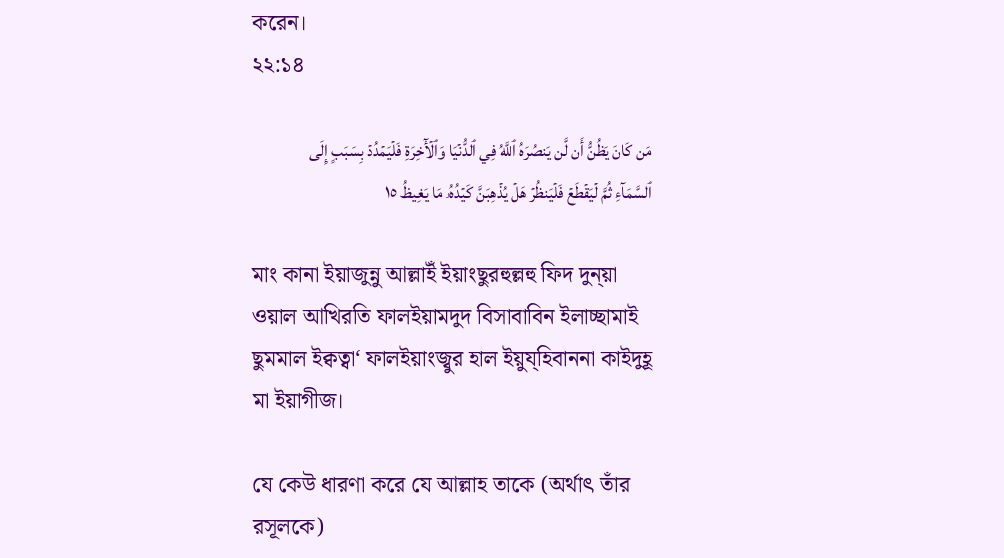করেন।
২২:১৪

مَن كَانَ يَظُنُّ أَن لَّن يَنصُرَهُ ٱللَّهُ فِي ٱلدُّنۡيَا وَٱلۡأٓخِرَةِ فَلۡيَمۡدُدۡ بِسَبَبٍ إِلَى ٱلسَّمَآءِ ثُمَّ لۡيَقۡطَعۡ فَلۡيَنظُرۡ هَلۡ يُذۡهِبَنَّ كَيۡدُهُۥ مَا يَغِيظُ ١٥

মাং কানা ইয়াজুন্নু আল্লাইঁ ইয়াংছুরহুল্লহু ফিদ দুন্য়া ওয়াল আখিরতি ফালইয়ামদুদ বিসাবাবিন ইলাচ্ছামাই ছুমমাল ইক্বত্বা‘ ফালইয়াংজ্বুর হাল ইয়ুয্হিবাননা কাইদুহূ মা ইয়াগীজ।

যে কেউ ধারণা করে যে আল্লাহ তাকে (অর্থাৎ তাঁর রসূলকে)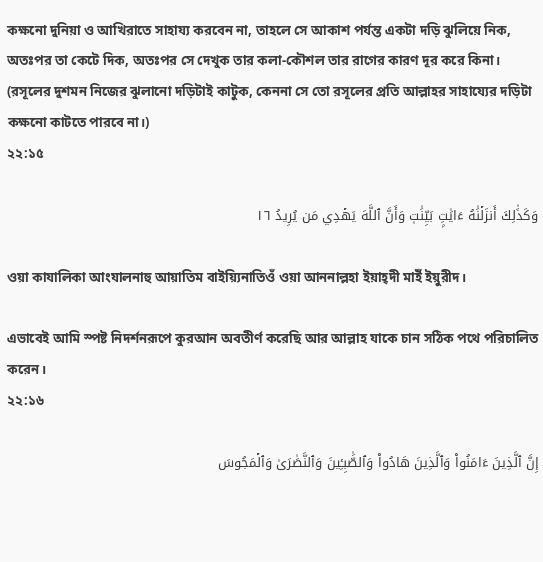কক্ষনো দুনিয়া ও আখিরাতে সাহায্য করবেন না, তাহলে সে আকাশ পর্যন্ত একটা দড়ি ঝুলিয়ে নিক, অতঃপর তা কেটে দিক, অতঃপর সে দেখুক তার কলা-কৌশল তার রাগের কারণ দূর করে কিনা। (রসূলের দুশমন নিজের ঝুলানো দড়িটাই কাটুক, কেননা সে তো রসূলের প্রতি আল্লাহর সাহায্যের দড়িটা কক্ষনো কাটতে পারবে না।)
২২:১৫

وَكَذَٰلِكَ أَنزَلۡنَٰهُ ءَايَٰتِۭ بَيِّنَٰتٖ وَأَنَّ ٱللَّهَ يَهۡدِي مَن يُرِيدُ ١٦

ওয়া কাযালিকা আংযালনাহু আয়াতিম বাইয়্যিনাতিওঁ ওয়া আননাল্লহা ইয়াহ্দী মাইঁ ইয়ুরীদ।

এভাবেই আমি স্পষ্ট নিদর্শনরূপে কুরআন অবতীর্ণ করেছি আর আল্লাহ যাকে চান সঠিক পথে পরিচালিত করেন।
২২:১৬

إِنَّ ٱلَّذِينَ ءَامَنُواْ وَٱلَّذِينَ هَادُواْ وَٱلصَّٰبِـِٔينَ وَٱلنَّصَٰرَىٰ وَٱلۡمَجُوسَ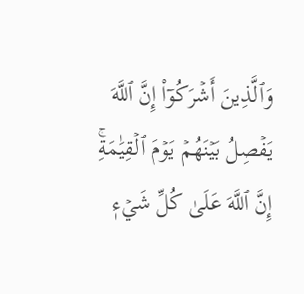وَٱلَّذِينَ أَشۡرَكُوٓاْ إِنَّ ٱللَّهَ يَفۡصِلُ بَيۡنَهُمۡ يَوۡمَ ٱلۡقِيَٰمَةِۚ إِنَّ ٱللَّهَ عَلَىٰ كُلِّ شَيۡءٖ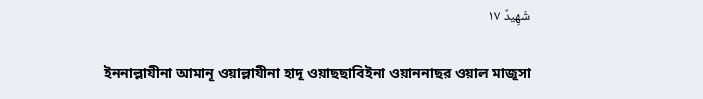شَهِيدٌ ١٧

ইননাল্লাযীনা আমানূ ওয়াল্লাযীনা হাদূ ওয়াছছাবিইনা ওয়াননাছর ওয়াল মাজূসা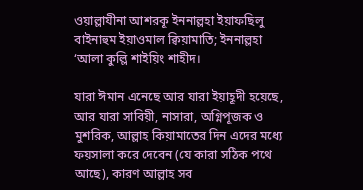ওয়াল্লাযীনা আশরকূ ইননাল্লহা ইয়াফছিলু বাইনাহুম ইয়াওমাল ক্বিয়ামাতি; ইননাল্লহা ‘আলা কুল্লি শাইয়িং শাহীদ।

যারা ঈমান এনেছে আর যারা ইয়াহূদী হয়েছে, আর যারা সাবিয়ী, নাসারা, অগ্নিপূজক ও মুশরিক, আল্লাহ কিয়ামাতের দিন এদের মধ্যে ফয়সালা করে দেবেন (যে কারা সঠিক পথে আছে), কারণ আল্লাহ সব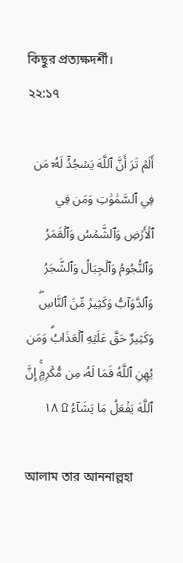কিছুর প্রত্যক্ষদর্শী।
২২:১৭

أَلَمۡ تَرَ أَنَّ ٱللَّهَ يَسۡجُدُۤ لَهُۥۤ مَن فِي ٱلسَّمَٰوَٰتِ وَمَن فِي ٱلۡأَرۡضِ وَٱلشَّمۡسُ وَٱلۡقَمَرُ وَٱلنُّجُومُ وَٱلۡجِبَالُ وَٱلشَّجَرُ وَٱلدَّوَآبُّ وَكَثِيرٞ مِّنَ ٱلنَّاسِۖ وَكَثِيرٌ حَقَّ عَلَيۡهِ ٱلۡعَذَابُۗ وَمَن يُهِنِ ٱللَّهُ فَمَا لَهُۥ مِن مُّكۡرِمٍۚ إِنَّ ٱللَّهَ يَفۡعَلُ مَا يَشَآءُ ۩ ١٨

আলাম তার আননাল্লহা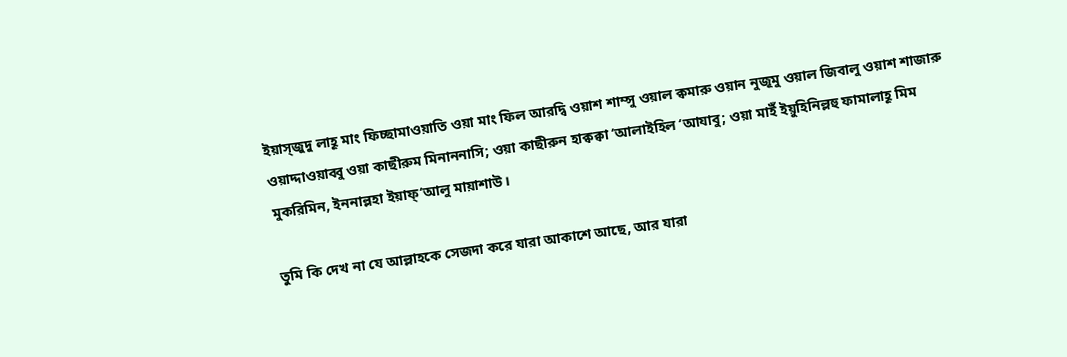ইয়াস্জুদু লাহূ মাং ফিচ্ছামাওয়াতি ওয়া মাং ফিল আরদ্বি ওয়াশ শাম্সু ওয়াল ক্বমারু ওয়ান নুজূমু ওয়াল জিবালু ওয়াশ শাজারু ওয়াদ্দাওয়াব্বু ওয়া কাছীরুম মিনাননাসি; ওয়া কাছীরুন হাক্বক্বা ‘আলাইহিল ‘আযাবু; ওয়া মাইঁ ইয়ুহিনিল্লহু ফামালাহূ মিম মুকরিমিন, ইননাল্লহা ইয়াফ্‘আলু মায়াশাউ।

তুমি কি দেখ না যে আল্লাহকে সেজদা করে যারা আকাশে আছে, আর যারা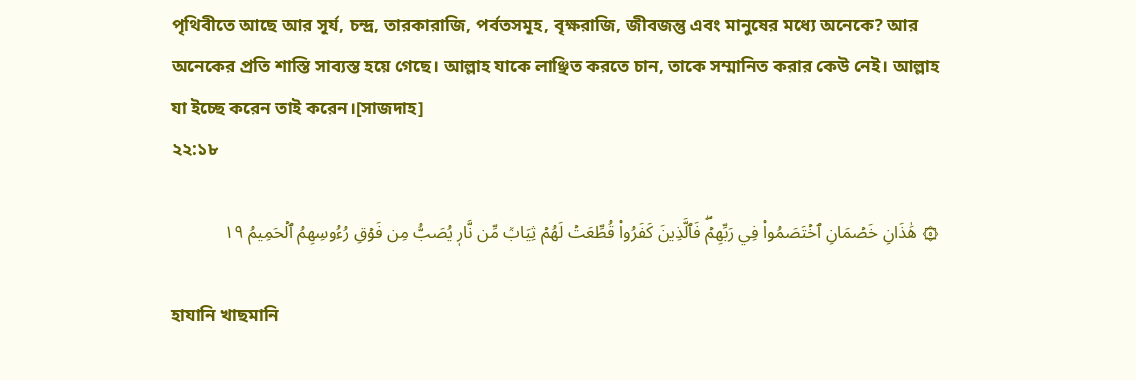পৃথিবীতে আছে আর সূর্য, চন্দ্র, তারকারাজি, পর্বতসমূহ, বৃক্ষরাজি, জীবজন্তু এবং মানুষের মধ্যে অনেকে? আর অনেকের প্রতি শাস্তি সাব্যস্ত হয়ে গেছে। আল্লাহ যাকে লাঞ্ছিত করতে চান, তাকে সম্মানিত করার কেউ নেই। আল্লাহ যা ইচ্ছে করেন তাই করেন।[সাজদাহ]
২২:১৮

۞ هَٰذَانِ خَصۡمَانِ ٱخۡتَصَمُواْ فِي رَبِّهِمۡۖ فَٱلَّذِينَ كَفَرُواْ قُطِّعَتۡ لَهُمۡ ثِيَابٞ مِّن نَّارٖ يُصَبُّ مِن فَوۡقِ رُءُوسِهِمُ ٱلۡحَمِيمُ ١٩

হাযানি খাছমানি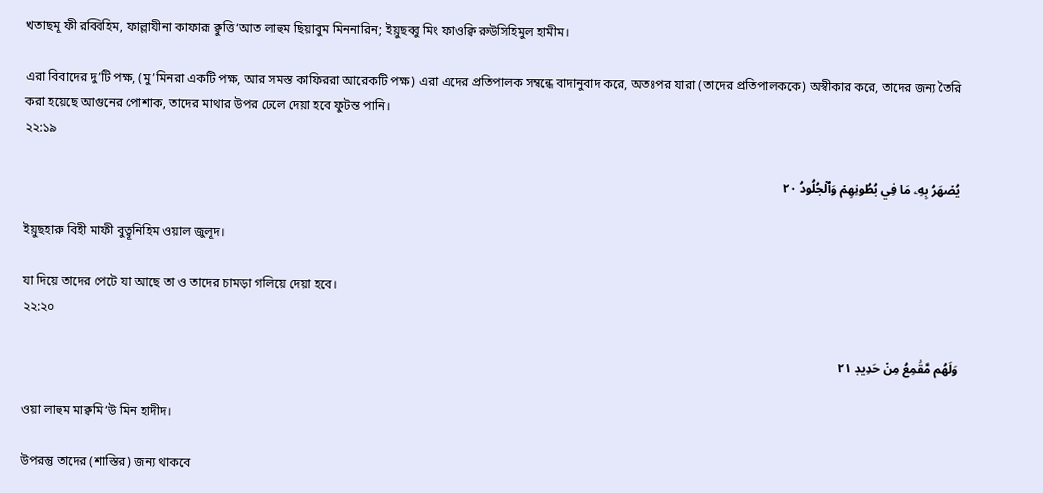খতাছমূ ফী রব্বিহিম, ফাল্লাযীনা কাফারূ ক্বুত্তি‘আত লাহুম ছিয়াবুম মিননারিন; ইয়ুছব্বু মিং ফাওক্বি রুউসিহিমুল হামীম।

এরা বিবাদের দু’টি পক্ষ, (মু’মিনরা একটি পক্ষ, আর সমস্ত কাফিররা আরেকটি পক্ষ) এরা এদের প্রতিপালক সম্বন্ধে বাদানুবাদ করে, অতঃপর যারা (তাদের প্রতিপালককে) অস্বীকার করে, তাদের জন্য তৈরি করা হয়েছে আগুনের পোশাক, তাদের মাথার উপর ঢেলে দেয়া হবে ফুটন্ত পানি।
২২:১৯

يُصۡهَرُ بِهِۦ مَا فِي بُطُونِهِمۡ وَٱلۡجُلُودُ ٢٠

ইয়ুছহারু বিহী মাফী বুত্বূনিহিম ওয়াল জুলূদ।

যা দিয়ে তাদের পেটে যা আছে তা ও তাদের চামড়া গলিয়ে দেয়া হবে।
২২:২০

وَلَهُم مَّقَٰمِعُ مِنۡ حَدِيدٖ ٢١

ওয়া লাহুম মাক্বমি‘উ মিন হাদীদ।

উপরন্তু তাদের (শাস্তির) জন্য থাকবে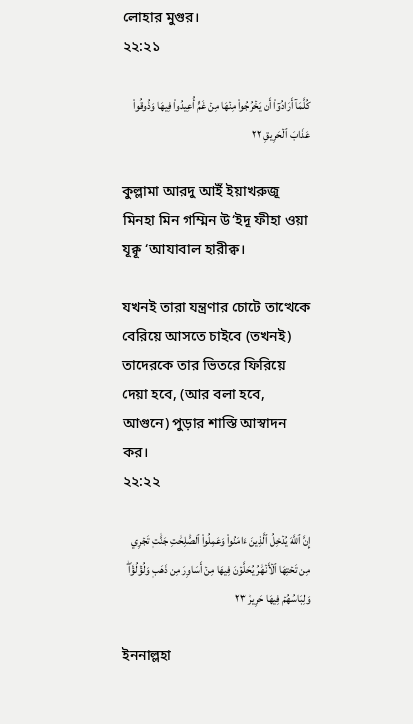লোহার মুগুর।
২২:২১

كُلَّمَآ أَرَادُوٓاْ أَن يَخۡرُجُواْ مِنۡهَا مِنۡ غَمٍّ أُعِيدُواْ فِيهَا وَذُوقُواْ عَذَابَ ٱلۡحَرِيقِ ٢٢

কুল্লামা আরদু আইঁ ইয়াখরুজূ মিনহা মিন গম্মিন উ‘ইদূ ফীহা ওয়া যূক্বূ ‘আযাবাল হারীক্ব।

যখনই তারা যন্ত্রণার চোটে তাত্থেকে বেরিয়ে আসতে চাইবে (তখনই) তাদেরকে তার ভিতরে ফিরিয়ে দেয়া হবে, (আর বলা হবে, আগুনে) পুড়ার শাস্তি আস্বাদন কর।
২২:২২

إِنَّ ٱللَّهَ يُدۡخِلُ ٱلَّذِينَ ءَامَنُواْ وَعَمِلُواْ ٱلصَّٰلِحَٰتِ جَنَّٰتٖ تَجۡرِي مِن تَحۡتِهَا ٱلۡأَنۡهَٰرُ يُحَلَّوۡنَ فِيهَا مِنۡ أَسَاوِرَ مِن ذَهَبٖ وَلُؤۡلُؤٗاۖ وَلِبَاسُهُمۡ فِيهَا حَرِيرٞ ٢٣

ইননাল্লহা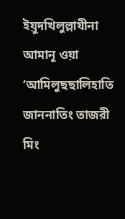ইয়ুদখিলুল্লাযীনা আমানূ ওয়া ‘আমিলুছছালিহাতি জাননাতিং তাজরী মিং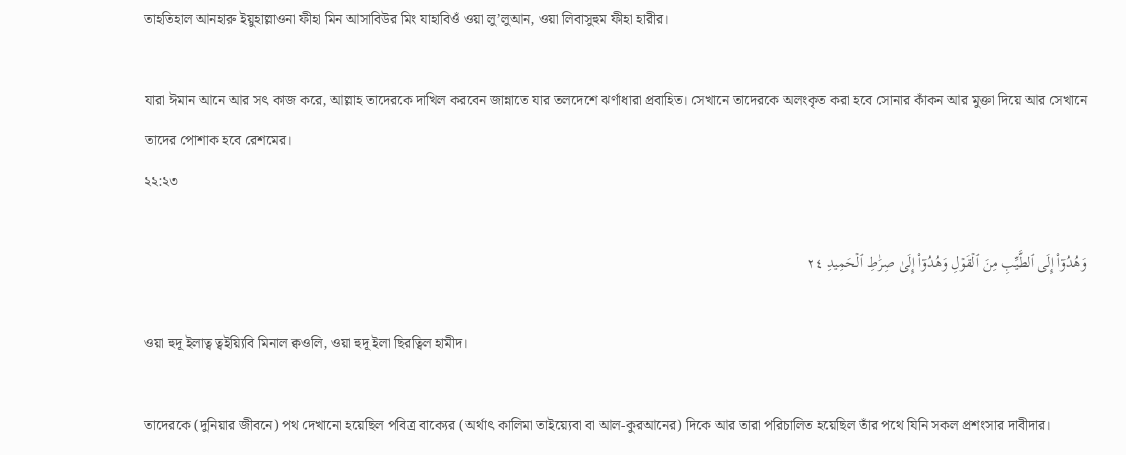তাহতিহাল আনহারু ইয়ুহাল্লাওনা ফীহা মিন আসাবিউর মিং যাহাবিওঁ ওয়া লু’লুআন, ওয়া লিবাসুহুম ফীহা হারীর।

যারা ঈমান আনে আর সৎ কাজ করে, আল্লাহ তাদেরকে দাখিল করবেন জান্নাতে যার তলদেশে ঝর্ণাধারা প্রবাহিত। সেখানে তাদেরকে অলংকৃত করা হবে সোনার কাঁকন আর মুক্তা দিয়ে আর সেখানে তাদের পোশাক হবে রেশমের।
২২:২৩

وَهُدُوٓاْ إِلَى ٱلطَّيِّبِ مِنَ ٱلۡقَوۡلِ وَهُدُوٓاْ إِلَىٰ صِرَٰطِ ٱلۡحَمِيدِ ٢٤

ওয়া হুদূ ইলাত্ব ত্বইয়্যিবি মিনাল ক্বওলি, ওয়া হুদূ ইলা ছিরত্বিল হামীদ।

তাদেরকে (দুনিয়ার জীবনে) পথ দেখানো হয়েছিল পবিত্র বাক্যের (অর্থাৎ কালিমা তাইয়্যেবা বা আল-কুরআনের) দিকে আর তারা পরিচালিত হয়েছিল তাঁর পথে যিনি সকল প্রশংসার দাবীদার।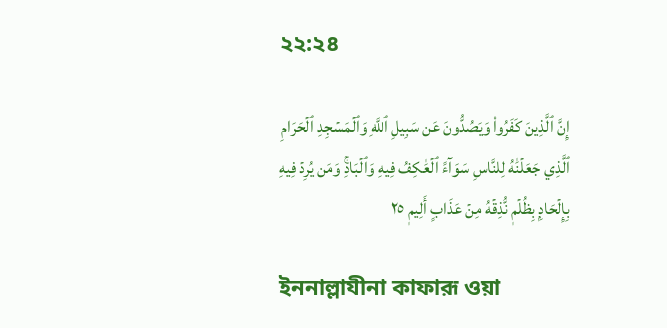২২:২৪

إِنَّ ٱلَّذِينَ كَفَرُواْ وَيَصُدُّونَ عَن سَبِيلِ ٱللَّهِ وَٱلۡمَسۡجِدِ ٱلۡحَرَامِ ٱلَّذِي جَعَلۡنَٰهُ لِلنَّاسِ سَوَآءً ٱلۡعَٰكِفُ فِيهِ وَٱلۡبَادِۚ وَمَن يُرِدۡ فِيهِ بِإِلۡحَادِۭ بِظُلۡمٖ نُّذِقۡهُ مِنۡ عَذَابٍ أَلِيمٖ ٢٥

ইননাল্লাযীনা কাফারূ ওয়া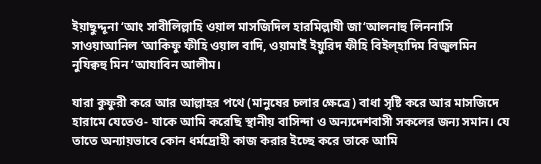ইয়াছুদ্দূনা ‘আং সাবীলিল্লাহি ওয়াল মাসজিদিল হারমিল্লাযী জা‘আলনাহু লিননাসি সাওয়াআনিল ‘আকিফু ফীহি ওয়াল বাদি, ওয়ামাইঁ ইয়ুরিদ ফীহি বিইল্হাদিম বিজুলমিন নুযিক্বহু মিন ‘আযাবিন আলীম।

যারা কুফুরী করে আর আল্লাহর পথে (মানুষের চলার ক্ষেত্রে) বাধা সৃষ্টি করে আর মাসজিদে হারামে যেতেও- যাকে আমি করেছি স্থানীয় বাসিন্দা ও অন্যদেশবাসী সকলের জন্য সমান। যে তাতে অন্যায়ভাবে কোন ধর্মদ্রোহী কাজ করার ইচ্ছে করে তাকে আমি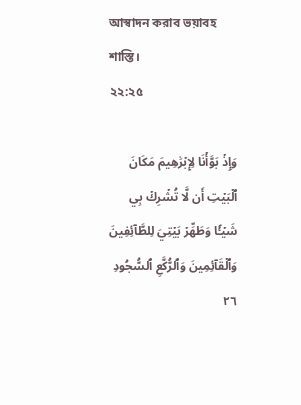আস্বাদন করাব ভয়াবহ শাস্তি।
২২:২৫

وَإِذۡ بَوَّأۡنَا لِإِبۡرَٰهِيمَ مَكَانَ ٱلۡبَيۡتِ أَن لَّا تُشۡرِكۡ بِي شَيۡـٔٗا وَطَهِّرۡ بَيۡتِيَ لِلطَّآئِفِينَ وَٱلۡقَآئِمِينَ وَٱلرُّكَّعِ ٱلسُّجُودِ ٢٦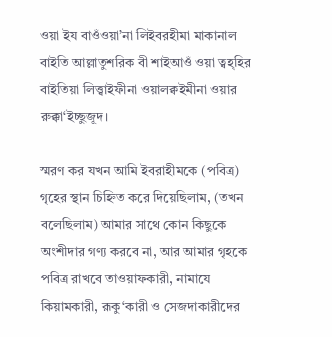ওয়া ইয বাওঁওয়া’না লিইবরহীমা মাকানাল বাইতি আল্লাতুশরিক বী শাইআওঁ ওয়া ত্বহ্হির বাইতিয়া লিত্ত্বাইফীনা ওয়ালক্বইমীনা ওয়ার রুক্কা‘ইচ্ছুজূদ।

স্মরণ কর যখন আমি ইবরাহীমকে (পবিত্র) গৃহের স্থান চিহ্নিত করে দিয়েছিলাম, (তখন বলেছিলাম) আমার সাথে কোন কিছুকে অংশীদার গণ্য করবে না, আর আমার গৃহকে পবিত্র রাখবে তাওয়াফকারী, নামাযে কিয়ামকারী, রূকু‘কারী ও সেজদাকারীদের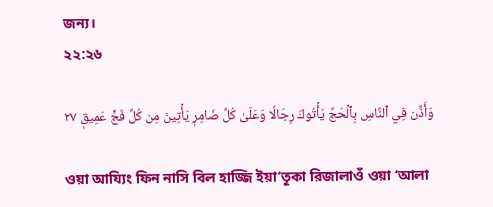জন্য।
২২:২৬

وَأَذِّن فِي ٱلنَّاسِ بِٱلۡحَجِّ يَأۡتُوكَ رِجَالٗا وَعَلَىٰ كُلِّ ضَامِرٖ يَأۡتِينَ مِن كُلِّ فَجٍّ عَمِيقٖ ٢٧

ওয়া আয্যিং ফিন নাসি বিল হাজ্জি ইয়া’তূকা রিজালাওঁ ওয়া ‘আলা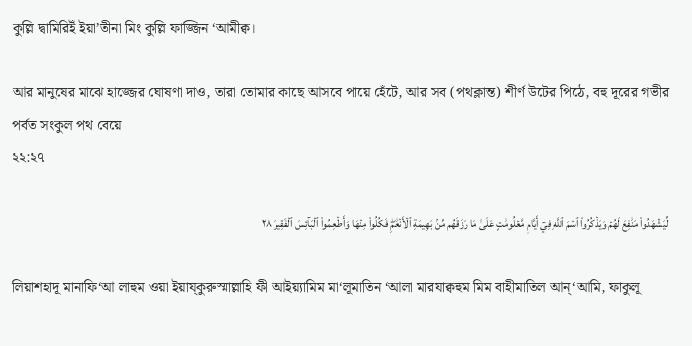কুল্লি দ্বামিরিইঁ ইয়া’তীনা মিং কুল্লি ফাজ্জিন ‘আমীক্ব।

আর মানুষের মাঝে হাজ্জের ঘোষণা দাও, তারা তোমার কাছে আসবে পায়ে হেঁটে, আর সব (পথক্লান্ত) শীর্ণ উটের পিঠে, বহু দূরের গভীর পর্বত সংকুল পথ বেয়ে
২২:২৭

لِّيَشۡهَدُواْ مَنَٰفِعَ لَهُمۡ وَيَذۡكُرُواْ ٱسۡمَ ٱللَّهِ فِيٓ أَيَّامٖ مَّعۡلُومَٰتٍ عَلَىٰ مَا رَزَقَهُم مِّنۢ بَهِيمَةِ ٱلۡأَنۡعَٰمِۖ فَكُلُواْ مِنۡهَا وَأَطۡعِمُواْ ٱلۡبَآئِسَ ٱلۡفَقِيرَ ٢٨

লিয়াশহাদূ মানাফি‘আ লাহুম ওয়া ইয়ায্কুরুস্মাল্লাহি ফী আইয়্যামিম মা‘লূমাতিন ‘আলা মারযাক্বহুম মিম বাহীমাতিল আন্‘আমি, ফাকুলূ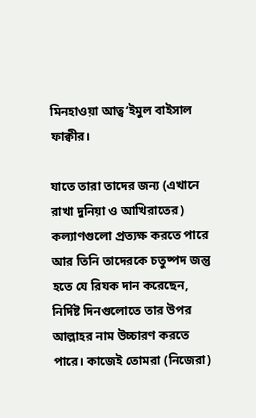মিনহাওয়া আত্ব‘ইমুল বাইসাল ফাক্বীর।

যাতে তারা তাদের জন্য (এখানে রাখা দুনিয়া ও আখিরাতের) কল্যাণগুলো প্রত্যক্ষ করতে পারে আর তিনি তাদেরকে চতুষ্পদ জন্তু হতে যে রিযক দান করেছেন, নির্দিষ্ট দিনগুলোতে তার উপর আল্লাহর নাম উচ্চারণ করতে পারে। কাজেই তোমরা (নিজেরা)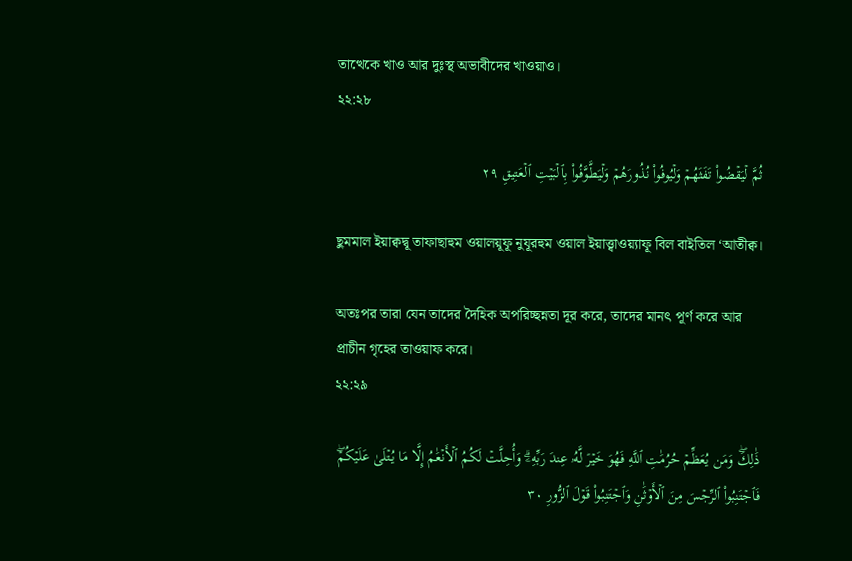তাত্থেকে খাও আর দুঃস্থ অভাবীদের খাওয়াও।
২২:২৮

ثُمَّ لۡيَقۡضُواْ تَفَثَهُمۡ وَلۡيُوفُواْ نُذُورَهُمۡ وَلۡيَطَّوَّفُواْ بِٱلۡبَيۡتِ ٱلۡعَتِيقِ ٢٩

ছুমমাল ইয়াক্বদ্বূ তাফাছাহুম ওয়ালয়ূফূ নুযূরহুম ওয়াল ইয়াত্ত্বাওয়্যাফূ বিল বাইতিল ‘আতীক্ব।

অতঃপর তারা যেন তাদের দৈহিক অপরিচ্ছন্নতা দূর করে, তাদের মানৎ পূর্ণ করে আর প্রাচীন গৃহের তাওয়াফ করে।
২২:২৯

ذَٰلِكَۖ وَمَن يُعَظِّمۡ حُرُمَٰتِ ٱللَّهِ فَهُوَ خَيۡرٞ لَّهُۥ عِندَ رَبِّهِۦۗ وَأُحِلَّتۡ لَكُمُ ٱلۡأَنۡعَٰمُ إِلَّا مَا يُتۡلَىٰ عَلَيۡكُمۡۖ فَٱجۡتَنِبُواْ ٱلرِّجۡسَ مِنَ ٱلۡأَوۡثَٰنِ وَٱجۡتَنِبُواْ قَوۡلَ ٱلزُّورِ ٣٠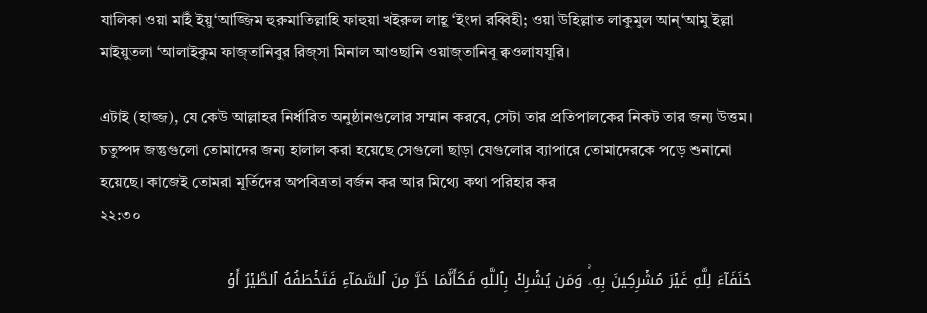যালিকা ওয়া মাইঁ ইয়ু‘আজ্জিম হুরুমাতিল্লাহি ফাহুয়া খইরুল লাহূ ‘ইংদা রব্বিহী; ওয়া উহিল্লাত লাকুমুল আন্‘আমু ইল্লা মাইয়ুতলা ‘আলাইকুম ফাজ্তানিবুর রিজ্সা মিনাল আওছানি ওয়াজ্তানিবূ ক্বওলাযযূরি।

এটাই (হাজ্জ), যে কেউ আল্লাহর নির্ধারিত অনুষ্ঠানগুলোর সম্মান করবে, সেটা তার প্রতিপালকের নিকট তার জন্য উত্তম। চতুষ্পদ জন্তুগুলো তোমাদের জন্য হালাল করা হয়েছে সেগুলো ছাড়া যেগুলোর ব্যাপারে তোমাদেরকে পড়ে শুনানো হয়েছে। কাজেই তোমরা মূর্তিদের অপবিত্রতা বর্জন কর আর মিথ্যে কথা পরিহার কর
২২:৩০

حُنَفَآءَ لِلَّهِ غَيۡرَ مُشۡرِكِينَ بِهِۦۚ وَمَن يُشۡرِكۡ بِٱللَّهِ فَكَأَنَّمَا خَرَّ مِنَ ٱلسَّمَآءِ فَتَخۡطَفُهُ ٱلطَّيۡرُ أَوۡ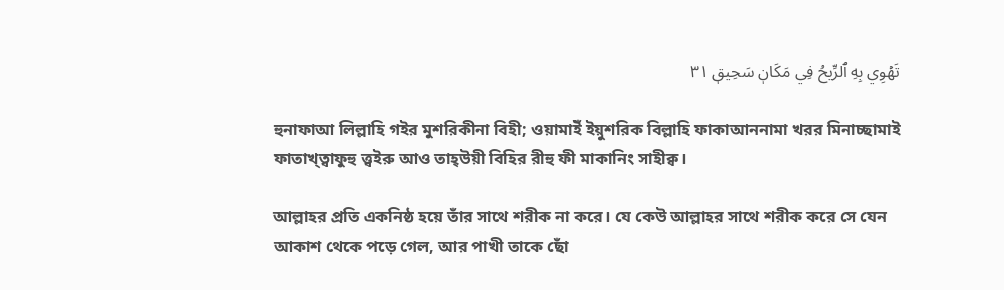تَهۡوِي بِهِ ٱلرِّيحُ فِي مَكَانٖ سَحِيقٖ ٣١

হুনাফাআ লিল্লাহি গইর মুশরিকীনা বিহী; ওয়ামাইঁ ইয়ুশরিক বিল্লাহি ফাকাআননামা খরর মিনাচ্ছামাই ফাতাখ্ত্বাফুহু ত্ত্বইরু আও তাহ্উয়ী বিহির রীহু ফী মাকানিং সাহীক্ব।

আল্লাহর প্রতি একনিষ্ঠ হয়ে তাঁর সাথে শরীক না করে। যে কেউ আল্লাহর সাথে শরীক করে সে যেন আকাশ থেকে পড়ে গেল, আর পাখী তাকে ছোঁ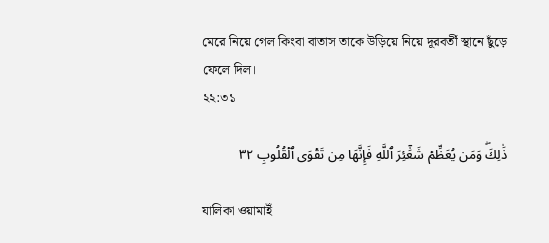মেরে নিয়ে গেল কিংবা বাতাস তাকে উড়িয়ে নিয়ে দূরবর্তী স্থানে ছুঁড়ে ফেলে দিল।
২২:৩১

ذَٰلِكَۖ وَمَن يُعَظِّمۡ شَعَٰٓئِرَ ٱللَّهِ فَإِنَّهَا مِن تَقۡوَى ٱلۡقُلُوبِ ٣٢

যালিকা ওয়ামাইঁ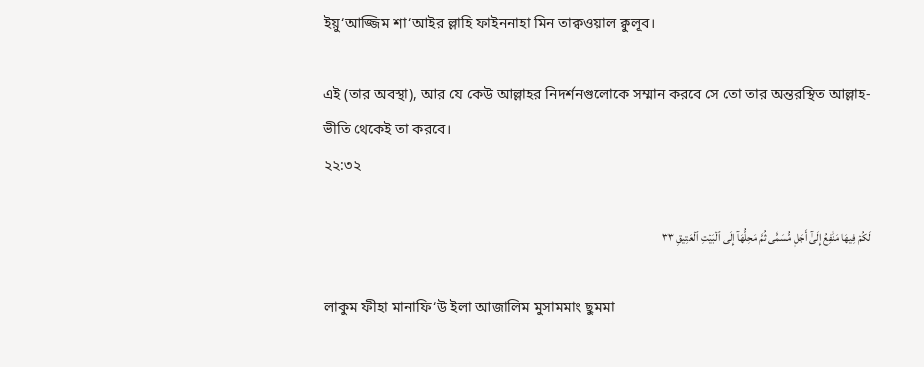ইয়ু‘আজ্জিম শা‘আইর ল্লাহি ফাইননাহা মিন তাক্বওয়াল ক্বুলূব।

এই (তার অবস্থা), আর যে কেউ আল্লাহর নিদর্শনগুলোকে সম্মান করবে সে তো তার অন্তরস্থিত আল্লাহ-ভীতি থেকেই তা করবে।
২২:৩২

لَكُمۡ فِيهَا مَنَٰفِعُ إِلَىٰٓ أَجَلٖ مُّسَمّٗى ثُمَّ مَحِلُّهَآ إِلَى ٱلۡبَيۡتِ ٱلۡعَتِيقِ ٣٣

লাকুম ফীহা মানাফি‘উ ইলা আজালিম মুসামমাং ছুমমা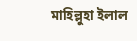মাহিল্লুহা ইলাল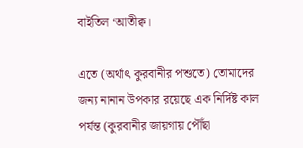বাইতিল ‘আতীক্ব।

এতে (অর্থাৎ কুরবানীর পশুতে) তোমাদের জন্য নানান উপকার রয়েছে এক নির্দিষ্ট কাল পর্যন্ত (কুরবানীর জায়গায় পৌঁছা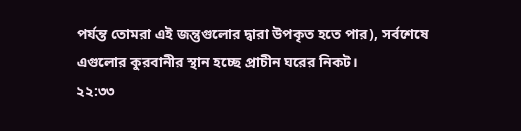পর্যন্ত তোমরা এই জন্তুগুলোর দ্বারা উপকৃত হতে পার), সর্বশেষে এগুলোর কুরবানীর স্থান হচ্ছে প্রাচীন ঘরের নিকট।
২২:৩৩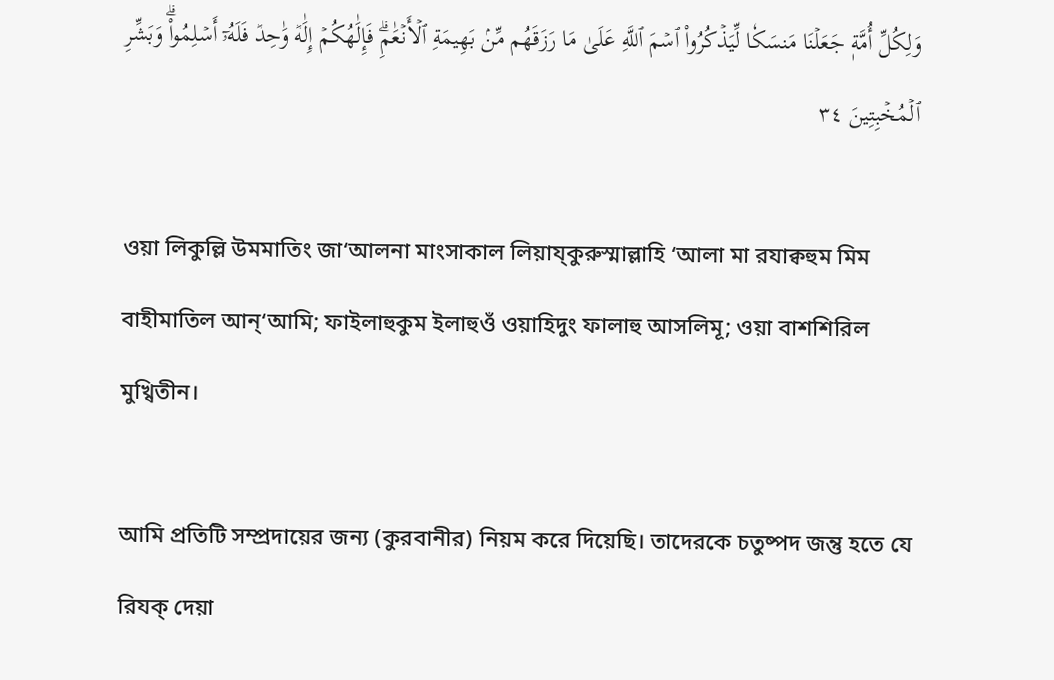وَلِكُلِّ أُمَّةٖ جَعَلۡنَا مَنسَكٗا لِّيَذۡكُرُواْ ٱسۡمَ ٱللَّهِ عَلَىٰ مَا رَزَقَهُم مِّنۢ بَهِيمَةِ ٱلۡأَنۡعَٰمِۗ فَإِلَٰهُكُمۡ إِلَٰهٞ وَٰحِدٞ فَلَهُۥٓ أَسۡلِمُواْۗ وَبَشِّرِ ٱلۡمُخۡبِتِينَ ٣٤

ওয়া লিকুল্লি উমমাতিং জা‘আলনা মাংসাকাল লিয়ায্কুরুস্মাল্লাহি ‘আলা মা রযাক্বহুম মিম বাহীমাতিল আন্‘আমি; ফাইলাহুকুম ইলাহুওঁ ওয়াহিদুং ফালাহু আসলিমূ; ওয়া বাশশিরিল মুখ্বিতীন।

আমি প্রতিটি সম্প্রদায়ের জন্য (কুরবানীর) নিয়ম করে দিয়েছি। তাদেরকে চতুষ্পদ জন্তু হতে যে রিযক্ দেয়া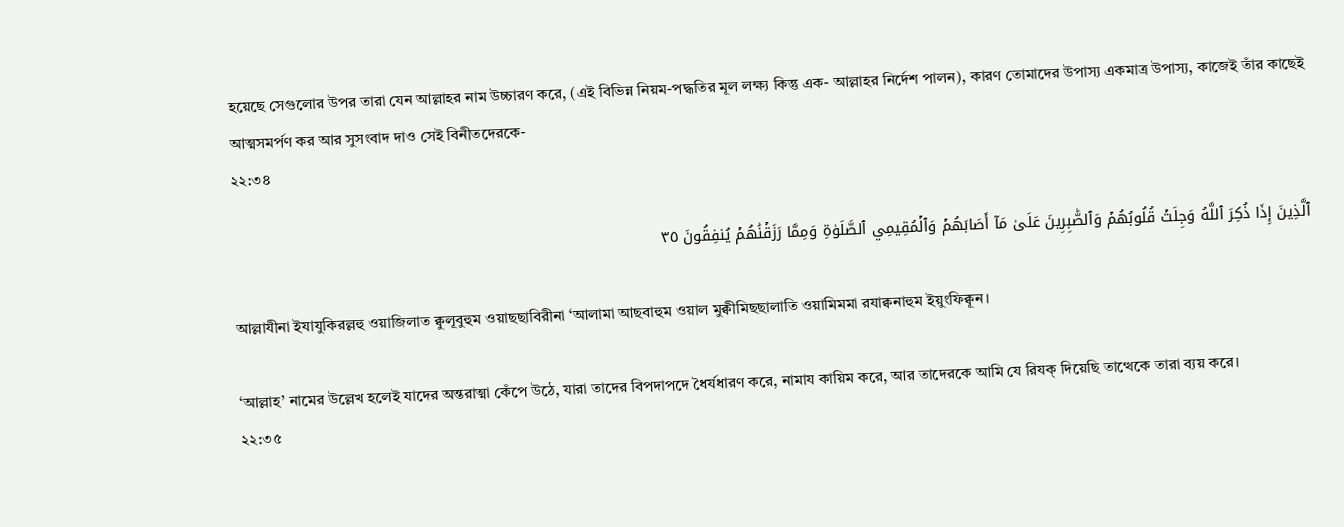হয়েছে সেগুলোর উপর তারা যেন আল্লাহর নাম উচ্চারণ করে, (এই বিভিন্ন নিয়ম-পদ্ধতির মূল লক্ষ্য কিন্তু এক- আল্লাহর নির্দেশ পালন), কারণ তোমাদের উপাস্য একমাত্র উপাস্য, কাজেই তাঁর কাছেই আত্মসমর্পণ কর আর সুসংবাদ দাও সেই বিনীতদেরকে-
২২:৩৪

ٱلَّذِينَ إِذَا ذُكِرَ ٱللَّهُ وَجِلَتۡ قُلُوبُهُمۡ وَٱلصَّٰبِرِينَ عَلَىٰ مَآ أَصَابَهُمۡ وَٱلۡمُقِيمِي ٱلصَّلَوٰةِ وَمِمَّا رَزَقۡنَٰهُمۡ يُنفِقُونَ ٣٥

আল্লাযীনা ইযাযুকিরল্লহু ওয়াজিলাত ক্বুলূবুহুম ওয়াছছাবিরীনা ‘আলামা আছবাহুম ওয়াল মুক্বীমিছছালাতি ওয়ামিমমা রযাক্বনাহুম ইয়ুংফিক্বূন।

‘আল্লাহ’ নামের উল্লেখ হলেই যাদের অন্তরাত্মা কেঁপে উঠে, যারা তাদের বিপদাপদে ধৈর্যধারণ করে, নামায কায়িম করে, আর তাদেরকে আমি যে রিযক্ দিয়েছি তাত্থেকে তারা ব্যয় করে।
২২:৩৫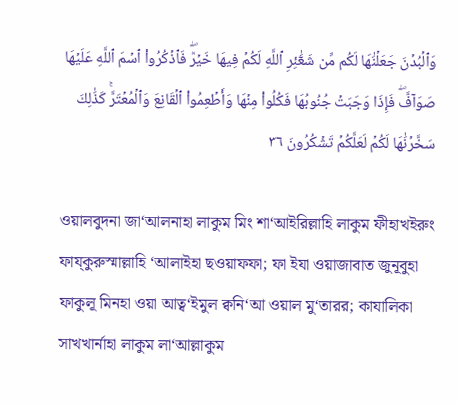وَٱلۡبُدۡنَ جَعَلۡنَٰهَا لَكُم مِّن شَعَٰٓئِرِ ٱللَّهِ لَكُمۡ فِيهَا خَيۡرٞۖ فَٱذۡكُرُواْ ٱسۡمَ ٱللَّهِ عَلَيۡهَا صَوَآفَّۖ فَإِذَا وَجَبَتۡ جُنُوبُهَا فَكُلُواْ مِنۡهَا وَأَطۡعِمُواْ ٱلۡقَانِعَ وَٱلۡمُعۡتَرَّۚ كَذَٰلِكَ سَخَّرۡنَٰهَا لَكُمۡ لَعَلَّكُمۡ تَشۡكُرُونَ ٣٦

ওয়ালবুদনা জা‘আলনাহা লাকুম মিং শা‘আইরিল্লাহি লাকুম ফীহাখইরুং ফায্কুরুস্মাল্লাহি ‘আলাইহা ছওয়াফফা; ফা ইযা ওয়াজাবাত জুনূবুহা ফাকুলূ মিনহা ওয়া আত্ব‘ইমুল ক্বনি‘আ ওয়াল মু‘তারর; কাযালিকা সাখখার্নাহা লাকুম লা‘আল্লাকুম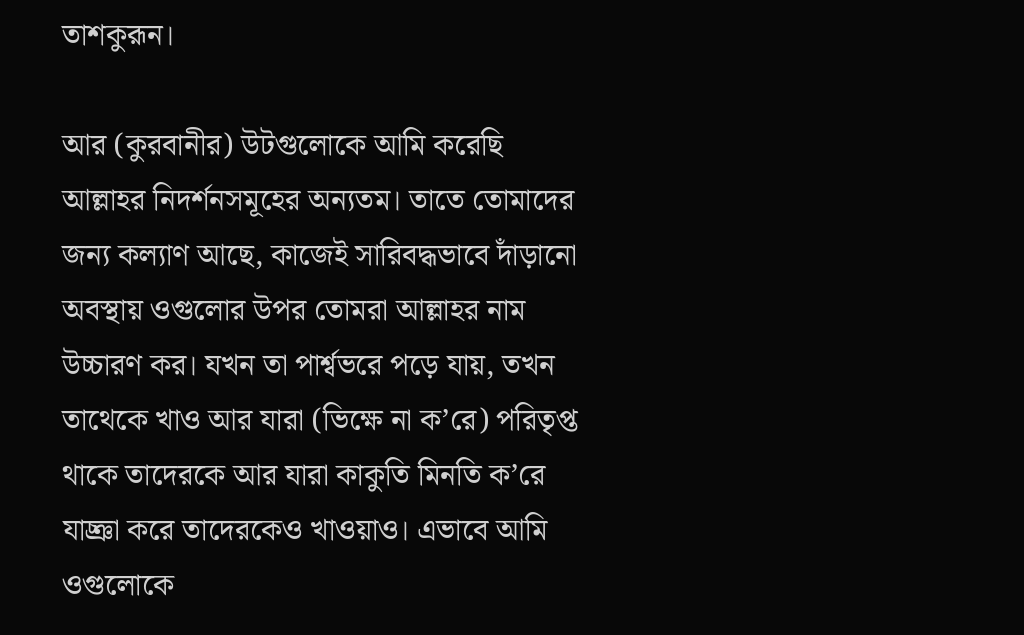তাশকুরূন।

আর (কুরবানীর) উটগুলোকে আমি করেছি আল্লাহর নিদর্শনসমূহের অন্যতম। তাতে তোমাদের জন্য কল্যাণ আছে, কাজেই সারিবদ্ধভাবে দাঁড়ানো অবস্থায় ওগুলোর উপর তোমরা আল্লাহর নাম উচ্চারণ কর। যখন তা পার্শ্বভরে পড়ে যায়, তখন তাথেকে খাও আর যারা (ভিক্ষে না ক’রে) পরিতৃপ্ত থাকে তাদেরকে আর যারা কাকুতি মিনতি ক’রে যাচ্ঞা করে তাদেরকেও খাওয়াও। এভাবে আমি ওগুলোকে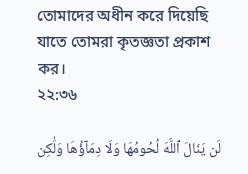তোমাদের অধীন করে দিয়েছি যাতে তোমরা কৃতজ্ঞতা প্রকাশ কর।
২২:৩৬

لَن يَنَالَ ٱللَّهَ لُحُومُهَا وَلَا دِمَآؤُهَا وَلَٰكِن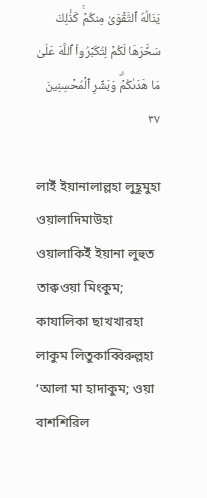يَنَالُهُ ٱلتَّقۡوَىٰ مِنكُمۡۚ كَذَٰلِكَ سَخَّرَهَا لَكُمۡ لِتُكَبِّرُواْ ٱللَّهَ عَلَىٰ مَا هَدَىٰكُمۡۗ وَبَشِّرِ ٱلۡمُحۡسِنِينَ ٣٧

লাইঁ ইয়ানালাল্লহা লুহূমুহা ওয়ালাদিমাউহা ওয়ালাকিইঁ ইয়ানা লুহুত তাক্বওয়া মিংকুম; কাযালিকা ছাখখারহা লাকুম লিতুকাব্বিরুল্লহা ‘আলা মা হাদাকুম; ওয়া বাশশিরিল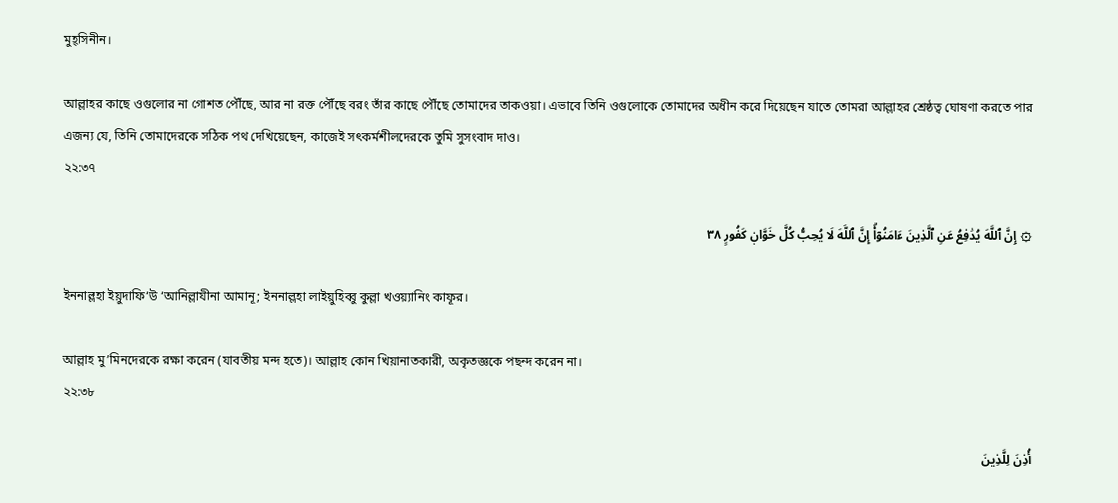মুহ্সিনীন।

আল্লাহর কাছে ওগুলোর না গোশত পৌঁছে, আর না রক্ত পৌঁছে বরং তাঁর কাছে পৌঁছে তোমাদের তাকওয়া। এভাবে তিনি ওগুলোকে তোমাদের অধীন করে দিয়েছেন যাতে তোমরা আল্লাহর শ্রেষ্ঠত্ব ঘোষণা করতে পার এজন্য যে, তিনি তোমাদেরকে সঠিক পথ দেখিয়েছেন, কাজেই সৎকর্মশীলদেরকে তুমি সুসংবাদ দাও।
২২:৩৭

۞ إِنَّ ٱللَّهَ يُدَٰفِعُ عَنِ ٱلَّذِينَ ءَامَنُوٓاْۗ إِنَّ ٱللَّهَ لَا يُحِبُّ كُلَّ خَوَّانٖ كَفُورٍ ٣٨

ইননাল্লহা ইয়ুদাফি‘উ ‘আনিল্লাযীনা আমানূ; ইননাল্লহা লাইয়ুহিব্বু কুল্লা খওয়্যানিং কাফূর।

আল্লাহ মু’মিনদেরকে রক্ষা করেন (যাবতীয় মন্দ হতে)। আল্লাহ কোন খিয়ানাতকারী, অকৃতজ্ঞকে পছন্দ করেন না।
২২:৩৮

أُذِنَ لِلَّذِينَ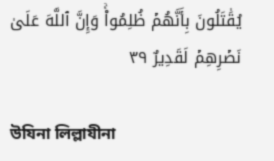يُقَٰتَلُونَ بِأَنَّهُمۡ ظُلِمُواْۚ وَإِنَّ ٱللَّهَ عَلَىٰ نَصۡرِهِمۡ لَقَدِيرٌ ٣٩

উযিনা লিল্লাযীনা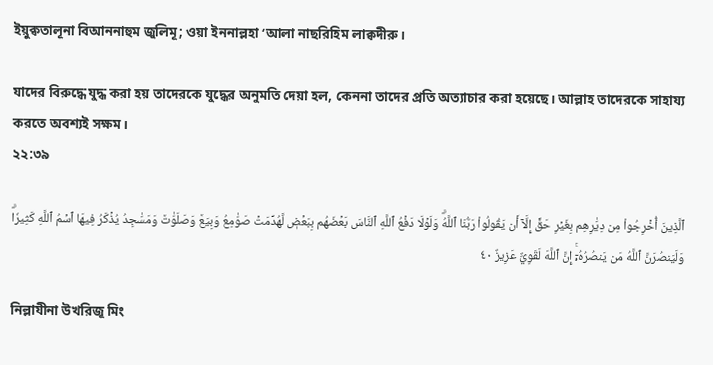ইয়ুক্বতালূনা বিআননাহুম জুলিমূ; ওয়া ইননাল্লহা ‘আলা নাছরিহিম লাক্বদীরু।

যাদের বিরুদ্ধে যুদ্ধ করা হয় তাদেরকে যুদ্ধের অনুমতি দেয়া হল, কেননা তাদের প্রতি অত্যাচার করা হয়েছে। আল্লাহ তাদেরকে সাহায্য করতে অবশ্যই সক্ষম।
২২:৩৯

ٱلَّذِينَ أُخۡرِجُواْ مِن دِيَٰرِهِم بِغَيۡرِ حَقٍّ إِلَّآ أَن يَقُولُواْ رَبُّنَا ٱللَّهُۗ وَلَوۡلَا دَفۡعُ ٱللَّهِ ٱلنَّاسَ بَعۡضَهُم بِبَعۡضٖ لَّهُدِّمَتۡ صَوَٰمِعُ وَبِيَعٞ وَصَلَوَٰتٞ وَمَسَٰجِدُ يُذۡكَرُ فِيهَا ٱسۡمُ ٱللَّهِ كَثِيرٗاۗ وَلَيَنصُرَنَّ ٱللَّهُ مَن يَنصُرُهُۥٓۚ إِنَّ ٱللَّهَ لَقَوِيٌّ عَزِيزٌ ٤٠

নিল্লাযীনা উখরিজূ মিং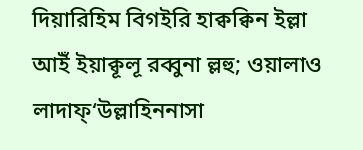দিয়ারিহিম বিগইরি হাক্বক্বিন ইল্লা আইঁ ইয়াক্বূলূ রব্বুনা ল্লহু; ওয়ালাও লাদাফ্‘উল্লাহিননাসা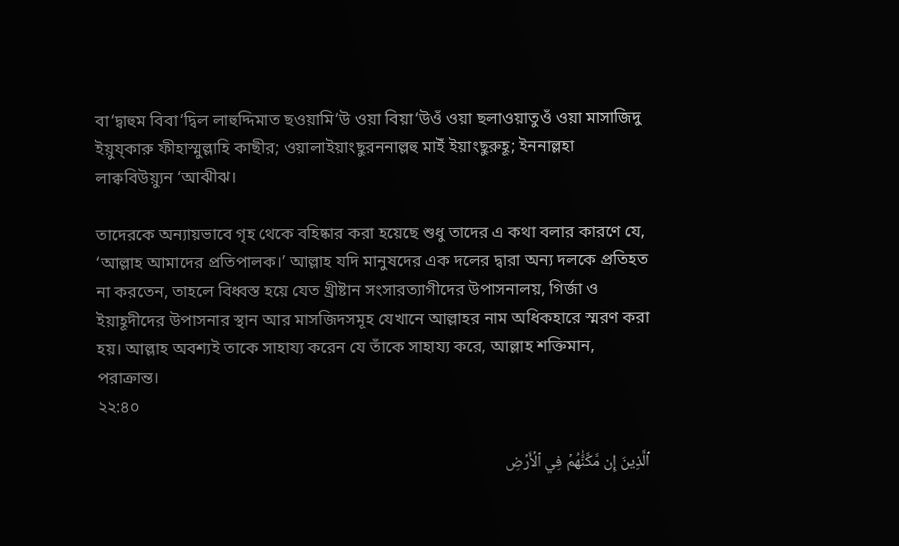বা‘দ্বাহুম বিবা‘দ্বিল লাহুদ্দিমাত ছওয়ামি‘উ ওয়া বিয়া‘উওঁ ওয়া ছলাওয়াতুওঁ ওয়া মাসাজিদু ইয়ুয্কারু ফীহাস্মুল্লাহি কাছীর; ওয়ালাইয়াংছুরননাল্লহু মাইঁ ইয়াংছুরুহূ; ইননাল্লহা লাক্ববিউয়্যুন ‘আঝীঝ।

তাদেরকে অন্যায়ভাবে গৃহ থেকে বহিষ্কার করা হয়েছে শুধু তাদের এ কথা বলার কারণে যে, ‘আল্লাহ আমাদের প্রতিপালক।’ আল্লাহ যদি মানুষদের এক দলের দ্বারা অন্য দলকে প্রতিহত না করতেন, তাহলে বিধ্বস্ত হয়ে যেত খ্রীষ্টান সংসারত্যাগীদের উপাসনালয়, গির্জা ও ইয়াহূদীদের উপাসনার স্থান আর মাসজিদসমূহ যেখানে আল্লাহর নাম অধিকহারে স্মরণ করা হয়। আল্লাহ অবশ্যই তাকে সাহায্য করেন যে তাঁকে সাহায্য করে, আল্লাহ শক্তিমান, পরাক্রান্ত।
২২:৪০

ٱلَّذِينَ إِن مَّكَّنَّٰهُمۡ فِي ٱلۡأَرۡضِ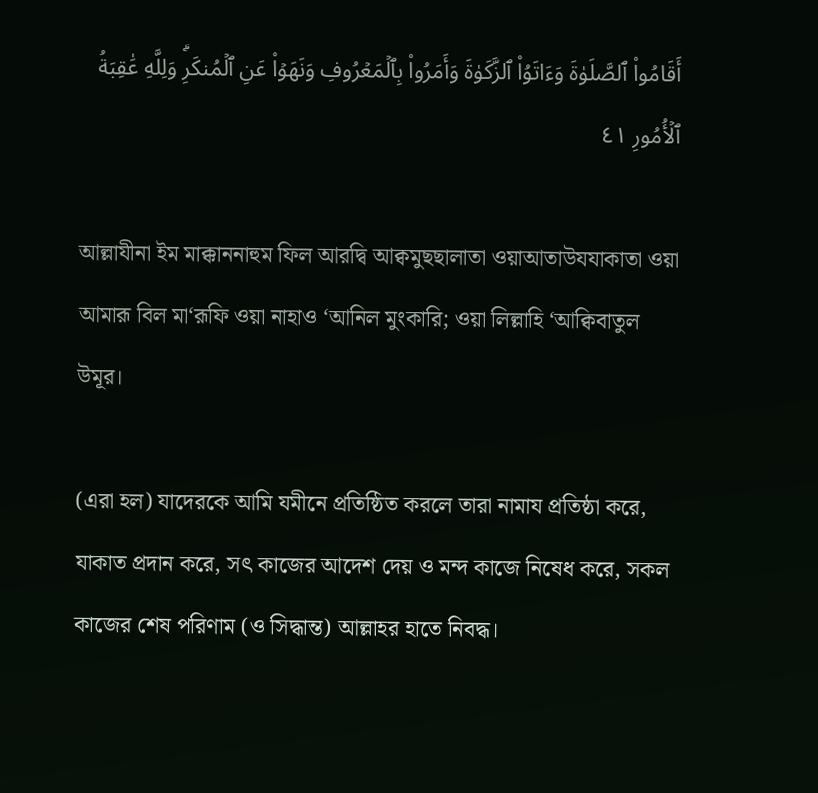أَقَامُواْ ٱلصَّلَوٰةَ وَءَاتَوُاْ ٱلزَّكَوٰةَ وَأَمَرُواْ بِٱلۡمَعۡرُوفِ وَنَهَوۡاْ عَنِ ٱلۡمُنكَرِۗ وَلِلَّهِ عَٰقِبَةُ ٱلۡأُمُورِ ٤١

আল্লাযীনা ইম মাক্কাননাহুম ফিল আরদ্বি আক্বমুছছালাতা ওয়াআতাউযযাকাতা ওয়া আমারূ বিল মা‘রূফি ওয়া নাহাও ‘আনিল মুংকারি; ওয়া লিল্লাহি ‘আক্বিবাতুল উমূর।

(এরা হল) যাদেরকে আমি যমীনে প্রতিষ্ঠিত করলে তারা নামায প্রতিষ্ঠা করে, যাকাত প্রদান করে, সৎ কাজের আদেশ দেয় ও মন্দ কাজে নিষেধ করে, সকল কাজের শেষ পরিণাম (ও সিদ্ধান্ত) আল্লাহর হাতে নিবদ্ধ।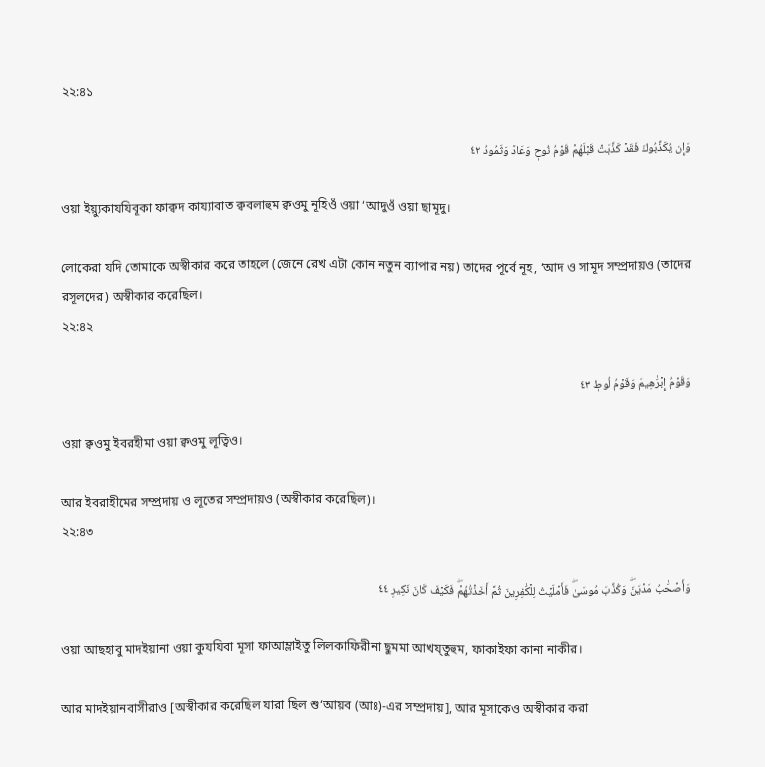২২:৪১

وَإِن يُكَذِّبُوكَ فَقَدۡ كَذَّبَتۡ قَبۡلَهُمۡ قَوۡمُ نُوحٖ وَعَادٞ وَثَمُودُ ٤٢

ওয়া ইয়্যুকাযযিবূকা ফাক্বদ কায্যাবাত ক্ববলাহুম ক্বওমু নূহিওঁ ওয়া ‘আদুওঁ ওয়া ছামূদু।

লোকেরা যদি তোমাকে অস্বীকার করে তাহলে (জেনে রেখ এটা কোন নতুন ব্যাপার নয়) তাদের পূর্বে নূহ, ‘আদ ও সামূদ সম্প্রদায়ও (তাদের রসূলদের) অস্বীকার করেছিল।
২২:৪২

وَقَوۡمُ إِبۡرَٰهِيمَ وَقَوۡمُ لُوطٖ ٤٣

ওয়া ক্বওমু ইবরহীমা ওয়া ক্বওমু লূত্বিও।

আর ইবরাহীমের সম্প্রদায় ও লূতের সম্প্রদায়ও (অস্বীকার করেছিল)।
২২:৪৩

وَأَصۡحَٰبُ مَدۡيَنَۖ وَكُذِّبَ مُوسَىٰۖ فَأَمۡلَيۡتُ لِلۡكَٰفِرِينَ ثُمَّ أَخَذۡتُهُمۡۖ فَكَيۡفَ كَانَ نَكِيرِ ٤٤

ওয়া আছহাবু মাদইয়ানা ওয়া কুযযিবা মূসা ফাআম্লাইতু লিলকাফিরীনা ছুমমা আখয্তুহুম, ফাকাইফা কানা নাকীর।

আর মাদইয়ানবাসীরাও [অস্বীকার করেছিল যারা ছিল শু‘আয়ব (আঃ)-এর সম্প্রদায়], আর মূসাকেও অস্বীকার করা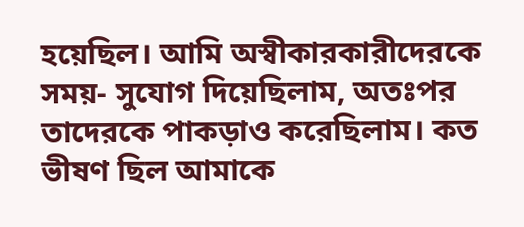হয়েছিল। আমি অস্বীকারকারীদেরকে সময়- সুযোগ দিয়েছিলাম, অতঃপর তাদেরকে পাকড়াও করেছিলাম। কত ভীষণ ছিল আমাকে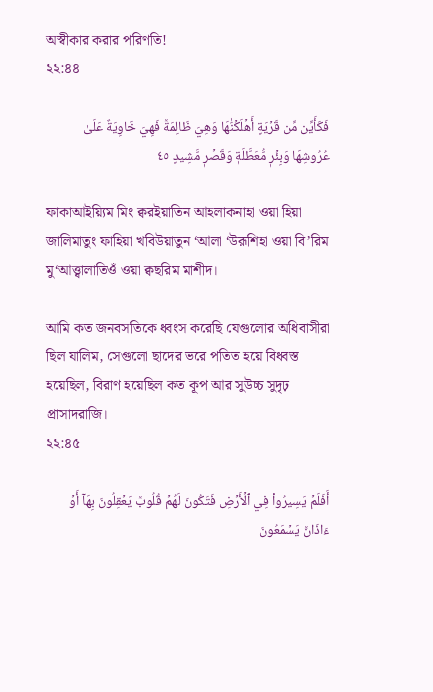অস্বীকার করার পরিণতি!
২২:৪৪

فَكَأَيِّن مِّن قَرۡيَةٍ أَهۡلَكۡنَٰهَا وَهِيَ ظَالِمَةٞ فَهِيَ خَاوِيَةٌ عَلَىٰ عُرُوشِهَا وَبِئۡرٖ مُّعَطَّلَةٖ وَقَصۡرٖ مَّشِيدٍ ٤٥

ফাকাআইয়্যিম মিং ক্বরইয়াতিন আহলাকনাহা ওয়া হিয়া জালিমাতুং ফাহিয়া খবিউয়াতুন ‘আলা ‘উরূশিহা ওয়া বি’রিম মু‘আত্ত্বালাতিওঁ ওয়া ক্বছরিম মাশীদ।

আমি কত জনবসতিকে ধ্বংস করেছি যেগুলোর অধিবাসীরা ছিল যালিম, সেগুলো ছাদের ভরে পতিত হয়ে বিধ্বস্ত হয়েছিল, বিরাণ হয়েছিল কত কূপ আর সুউচ্চ সুদৃঢ় প্রাসাদরাজি।
২২:৪৫

أَفَلَمۡ يَسِيرُواْ فِي ٱلۡأَرۡضِ فَتَكُونَ لَهُمۡ قُلُوبٞ يَعۡقِلُونَ بِهَآ أَوۡ ءَاذَانٞ يَسۡمَعُونَ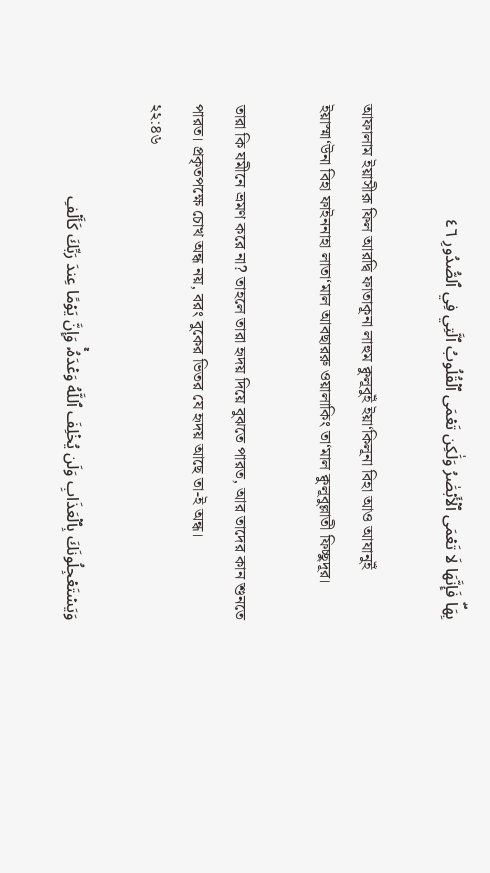بِهَاۖ فَإِنَّهَا لَا تَعۡمَى ٱلۡأَبۡصَٰرُ وَلَٰكِن تَعۡمَى ٱلۡقُلُوبُ ٱلَّتِي فِي ٱلصُّدُورِ ٤٦

আফালাম ইয়াসীরূ ফিল আরদ্বি ফাতাকূনা লাহুম ক্বুলূবুইঁ ইয়া‘কিলূনা বিহা আও আযানুইঁ ইয়াস্মা‘উনা বিহা ফাইননাহা লাতা‘মাল আবছাররু ওয়ালাকিং তা‘মাল ক্বুলূবুল্লাতী ফিচ্ছুদূর।

তারা কি যমীনে ভ্রমণ করে না? তাহলে তারা হৃদয় দিয়ে বুঝতে পারত, আর তাদের কান শুনতে পারত। প্রকৃতপক্ষে চোখ অন্ধ নয়, বরং বুকের ভিতর যে হৃদয় আছে তা-ই অন্ধ।
২২:৪৬

وَيَسۡتَعۡجِلُونَكَ بِٱلۡعَذَابِ وَلَن يُخۡلِفَ ٱللَّهُ وَعۡدَهُۥۚ وَإِنَّ يَوۡمًا عِندَ رَبِّكَ كَأَلۡفِ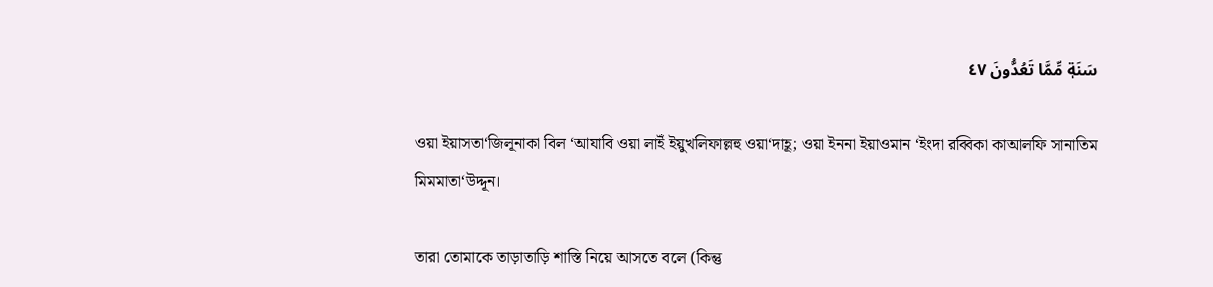سَنَةٖ مِّمَّا تَعُدُّونَ ٤٧

ওয়া ইয়াসতা‘জিলূনাকা বিল ‘আযাবি ওয়া লাইঁ ইয়ুখলিফাল্লহু ওয়া‘দাহূ; ওয়া ইননা ইয়াওমান ‘ইংদা রব্বিকা কাআলফি সানাতিম মিমমাতা‘উদ্দূন।

তারা তোমাকে তাড়াতাড়ি শাস্তি নিয়ে আসতে বলে (কিন্তু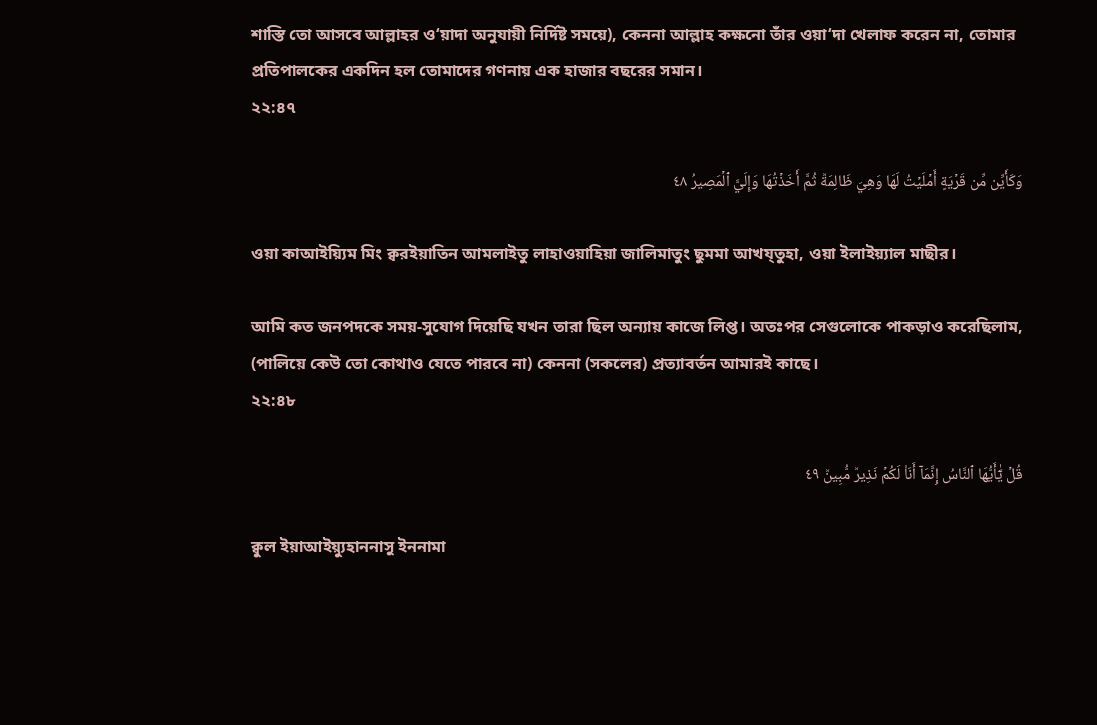শাস্তি তো আসবে আল্লাহর ও‘য়াদা অনুযায়ী নির্দিষ্ট সময়ে), কেননা আল্লাহ কক্ষনো তাঁর ওয়া‘দা খেলাফ করেন না, তোমার প্রতিপালকের একদিন হল তোমাদের গণনায় এক হাজার বছরের সমান।
২২:৪৭

وَكَأَيِّن مِّن قَرۡيَةٍ أَمۡلَيۡتُ لَهَا وَهِيَ ظَالِمَةٞ ثُمَّ أَخَذۡتُهَا وَإِلَيَّ ٱلۡمَصِيرُ ٤٨

ওয়া কাআইয়্যিম মিং ক্বরইয়াতিন আমলাইতু লাহাওয়াহিয়া জালিমাতুং ছুমমা আখয্তুহা, ওয়া ইলাইয়্যাল মাছীর।

আমি কত জনপদকে সময়-সুযোগ দিয়েছি যখন তারা ছিল অন্যায় কাজে লিপ্ত। অতঃপর সেগুলোকে পাকড়াও করেছিলাম, (পালিয়ে কেউ তো কোথাও যেতে পারবে না) কেননা (সকলের) প্রত্যাবর্তন আমারই কাছে।
২২:৪৮

قُلۡ يَٰٓأَيُّهَا ٱلنَّاسُ إِنَّمَآ أَنَا۠ لَكُمۡ نَذِيرٞ مُّبِينٞ ٤٩

ক্বুল ইয়াআইয়্যুহাননাসু ইননামা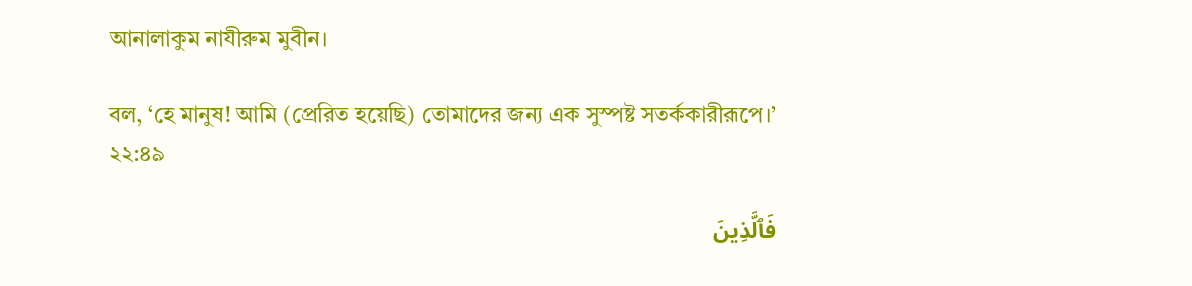আনালাকুম নাযীরুম মুবীন।

বল, ‘হে মানুষ! আমি (প্রেরিত হয়েছি) তোমাদের জন্য এক সুস্পষ্ট সতর্ককারীরূপে।’
২২:৪৯

فَٱلَّذِينَ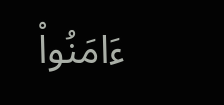ءَامَنُواْ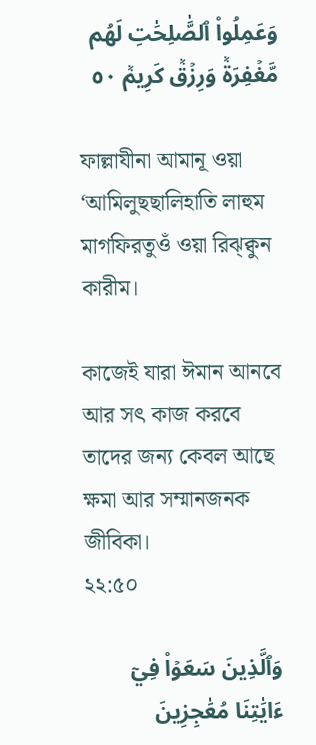وَعَمِلُواْ ٱلصَّٰلِحَٰتِ لَهُم مَّغۡفِرَةٞ وَرِزۡقٞ كَرِيمٞ ٥٠

ফাল্লাযীনা আমানূ ওয়া ‘আমিলুছছালিহাতি লাহুম মাগফিরতুওঁ ওয়া রিঝ্ক্বুন কারীম।

কাজেই যারা ঈমান আনবে আর সৎ কাজ করবে তাদের জন্য কেবল আছে ক্ষমা আর সম্মানজনক জীবিকা।
২২:৫০

وَٱلَّذِينَ سَعَوۡاْ فِيٓ ءَايَٰتِنَا مُعَٰجِزِينَ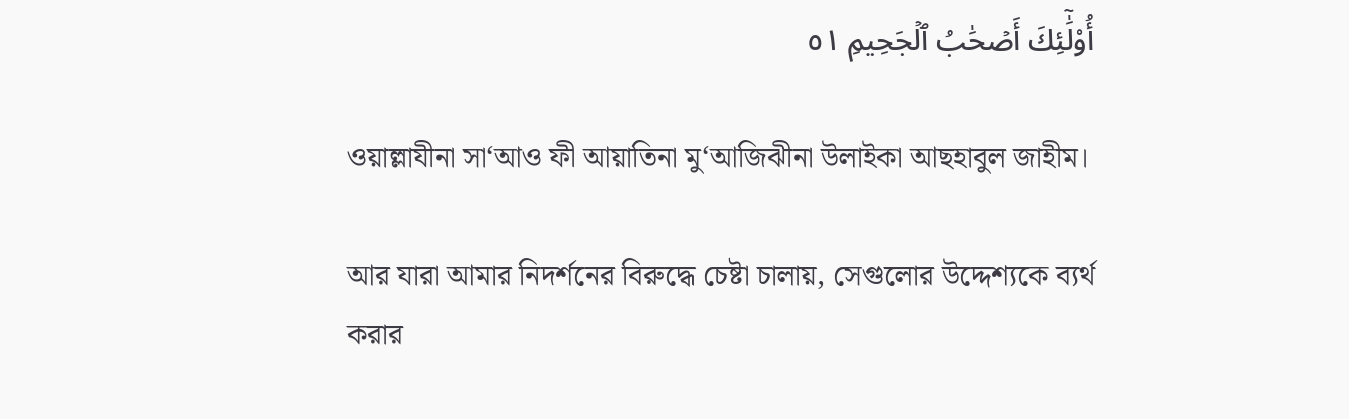أُوْلَٰٓئِكَ أَصۡحَٰبُ ٱلۡجَحِيمِ ٥١

ওয়াল্লাযীনা সা‘আও ফী আয়াতিনা মু‘আজিঝীনা উলাইকা আছহাবুল জাহীম।

আর যারা আমার নিদর্শনের বিরুদ্ধে চেষ্টা চালায়, সেগুলোর উদ্দেশ্যকে ব্যর্থ করার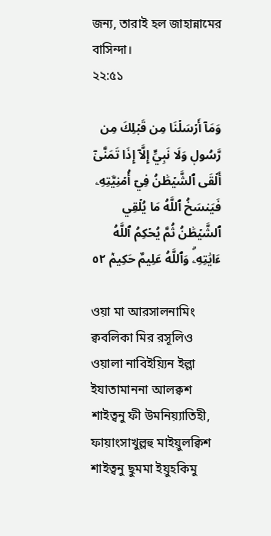জন্য, তারাই হল জাহান্নামের বাসিন্দা।
২২:৫১

وَمَآ أَرۡسَلۡنَا مِن قَبۡلِكَ مِن رَّسُولٖ وَلَا نَبِيٍّ إِلَّآ إِذَا تَمَنَّىٰٓ أَلۡقَى ٱلشَّيۡطَٰنُ فِيٓ أُمۡنِيَّتِهِۦ فَيَنسَخُ ٱللَّهُ مَا يُلۡقِي ٱلشَّيۡطَٰنُ ثُمَّ يُحۡكِمُ ٱللَّهُ ءَايَٰتِهِۦۗ وَٱللَّهُ عَلِيمٌ حَكِيمٞ ٥٢

ওয়া মা আরসালনামিং ক্ববলিকা মির রসূলিও ওয়ালা নাবিইয়্যিন ইল্লা ইযাতামাননা আলক্বশ শাইত্বনু ফী উমনিয়্যাতিহী, ফায়াংসাখুল্লহু মাইয়ুলক্বিশ শাইত্বনু ছুমমা ইয়ুহকিমু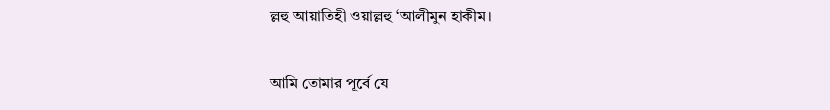ল্লহু আয়াতিহী ওয়াল্লহু ‘আলীমুন হাকীম।

আমি তোমার পূর্বে যে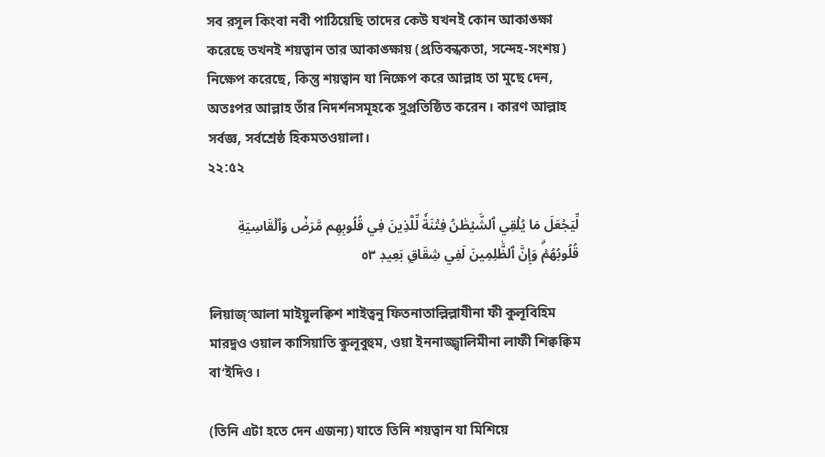সব রসূল কিংবা নবী পাঠিয়েছি তাদের কেউ যখনই কোন আকাঙ্ক্ষা করেছে তখনই শয়ত্বান তার আকাঙ্ক্ষায় (প্রতিবন্ধকতা, সন্দেহ-সংশয়) নিক্ষেপ করেছে, কিন্তু শয়ত্বান যা নিক্ষেপ করে আল্লাহ তা মুছে দেন, অতঃপর আল্লাহ তাঁর নিদর্শনসমূহকে সুপ্রতিষ্ঠিত করেন। কারণ আল্লাহ সর্বজ্ঞ, সর্বশ্রেষ্ঠ হিকমতওয়ালা।
২২:৫২

لِّيَجۡعَلَ مَا يُلۡقِي ٱلشَّيۡطَٰنُ فِتۡنَةٗ لِّلَّذِينَ فِي قُلُوبِهِم مَّرَضٞ وَٱلۡقَاسِيَةِ قُلُوبُهُمۡۗ وَإِنَّ ٱلظَّٰلِمِينَ لَفِي شِقَاقِۭ بَعِيدٖ ٥٣

লিয়াজ্‘আলা মাইয়ুলক্বিশ শাইত্বনু ফিতনাতাল্লিল্লাযীনা ফী কুলূবিহিম মারদুও ওয়াল কাসিয়াতি ক্বুলূবুহুম, ওয়া ইননাজ্জ্বালিমীনা লাফী শিক্বক্বিম বা‘ইদিও।

(তিনি এটা হতে দেন এজন্য) যাতে তিনি শয়ত্বান যা মিশিয়ে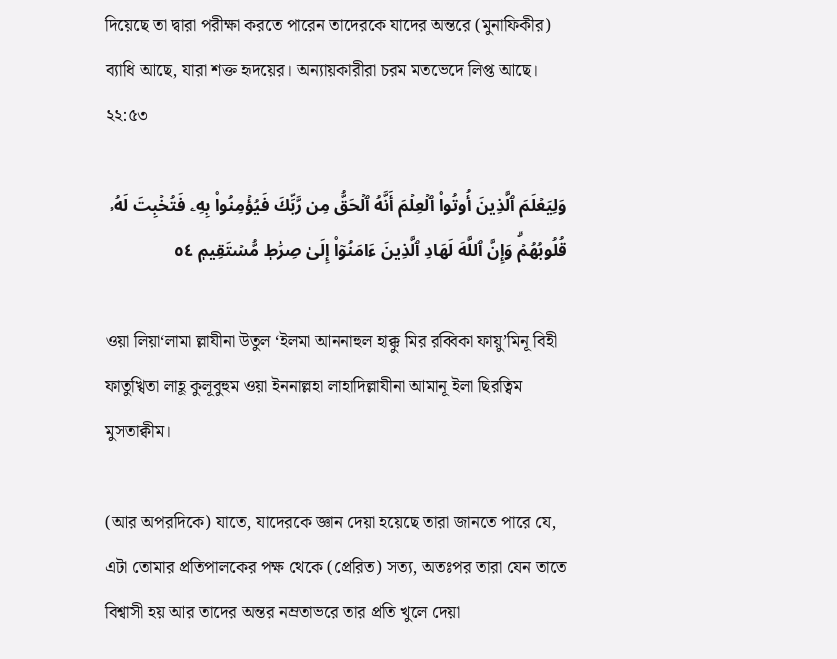দিয়েছে তা দ্বারা পরীক্ষা করতে পারেন তাদেরকে যাদের অন্তরে (মুনাফিকীর) ব্যাধি আছে, যারা শক্ত হৃদয়ের। অন্যায়কারীরা চরম মতভেদে লিপ্ত আছে।
২২:৫৩

وَلِيَعۡلَمَ ٱلَّذِينَ أُوتُواْ ٱلۡعِلۡمَ أَنَّهُ ٱلۡحَقُّ مِن رَّبِّكَ فَيُؤۡمِنُواْ بِهِۦ فَتُخۡبِتَ لَهُۥ قُلُوبُهُمۡۗ وَإِنَّ ٱللَّهَ لَهَادِ ٱلَّذِينَ ءَامَنُوٓاْ إِلَىٰ صِرَٰطٖ مُّسۡتَقِيمٖ ٥٤

ওয়া লিয়া‘লামা ল্লাযীনা উতুল ‘ইলমা আননাহুল হাক্কু মির রব্বিকা ফায়ু’মিনূ বিহী ফাতুখ্বিতা লাহূ কুলূবুহুম ওয়া ইননাল্লহা লাহাদিল্লাযীনা আমানূ ইলা ছিরত্বিম মুসতাক্বীম।

(আর অপরদিকে) যাতে, যাদেরকে জ্ঞান দেয়া হয়েছে তারা জানতে পারে যে, এটা তোমার প্রতিপালকের পক্ষ থেকে (প্রেরিত) সত্য, অতঃপর তারা যেন তাতে বিশ্বাসী হয় আর তাদের অন্তর নম্রতাভরে তার প্রতি খুলে দেয়া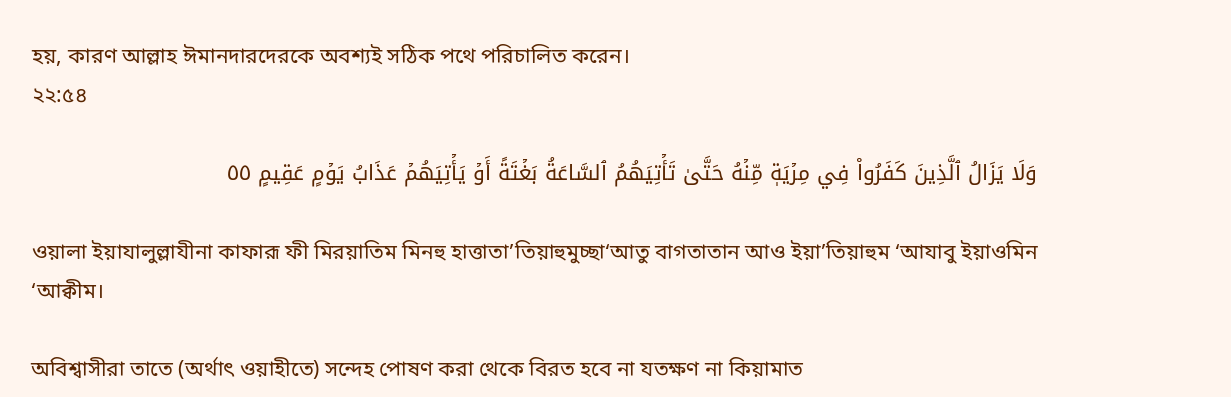হয়, কারণ আল্লাহ ঈমানদারদেরকে অবশ্যই সঠিক পথে পরিচালিত করেন।
২২:৫৪

وَلَا يَزَالُ ٱلَّذِينَ كَفَرُواْ فِي مِرۡيَةٖ مِّنۡهُ حَتَّىٰ تَأۡتِيَهُمُ ٱلسَّاعَةُ بَغۡتَةً أَوۡ يَأۡتِيَهُمۡ عَذَابُ يَوۡمٍ عَقِيمٍ ٥٥

ওয়ালা ইয়াযালুল্লাযীনা কাফারূ ফী মিরয়াতিম মিনহু হাত্তাতা’তিয়াহুমুচ্ছা‘আতু বাগতাতান আও ইয়া’তিয়াহুম ‘আযাবু ইয়াওমিন ‘আক্বীম।

অবিশ্বাসীরা তাতে (অর্থাৎ ওয়াহীতে) সন্দেহ পোষণ করা থেকে বিরত হবে না যতক্ষণ না কিয়ামাত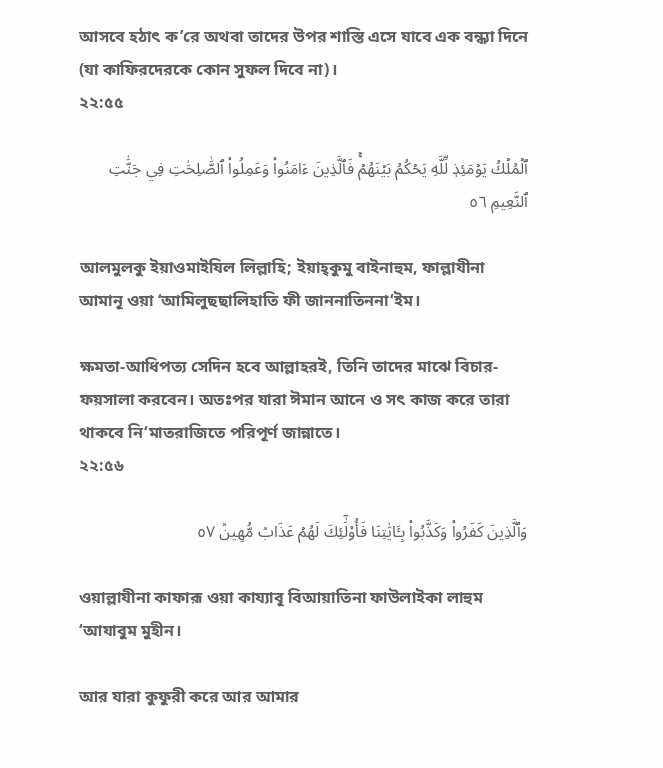আসবে হঠাৎ ক’রে অথবা তাদের উপর শাস্তি এসে যাবে এক বন্ধ্যা দিনে (যা কাফিরদেরকে কোন সুফল দিবে না)।
২২:৫৫

ٱلۡمُلۡكُ يَوۡمَئِذٖ لِّلَّهِ يَحۡكُمُ بَيۡنَهُمۡۚ فَٱلَّذِينَ ءَامَنُواْ وَعَمِلُواْ ٱلصَّٰلِحَٰتِ فِي جَنَّٰتِ ٱلنَّعِيمِ ٥٦

আলমুলকু ইয়াওমাইযিল লিল্লাহি; ইয়াহ্কুমু বাইনাহুম, ফাল্লাযীনা আমানূ ওয়া ‘আমিলুছছালিহাতি ফী জাননাতিননা‘ইম।

ক্ষমতা-আধিপত্য সেদিন হবে আল্লাহরই, তিনি তাদের মাঝে বিচার-ফয়সালা করবেন। অতঃপর যারা ঈমান আনে ও সৎ কাজ করে তারা থাকবে নি‘মাতরাজিতে পরিপূর্ণ জান্নাতে।
২২:৫৬

وَٱلَّذِينَ كَفَرُواْ وَكَذَّبُواْ بِـَٔايَٰتِنَا فَأُوْلَٰٓئِكَ لَهُمۡ عَذَابٞ مُّهِينٞ ٥٧

ওয়াল্লাযীনা কাফারূ ওয়া কায্যাবূ বিআয়াতিনা ফাউলাইকা লাহুম ‘আযাবুম মুহীন।

আর যারা কুফুরী করে আর আমার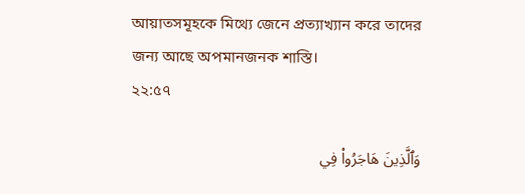আয়াতসমূহকে মিথ্যে জেনে প্রত্যাখ্যান করে তাদের জন্য আছে অপমানজনক শাস্তি।
২২:৫৭

وَٱلَّذِينَ هَاجَرُواْ فِي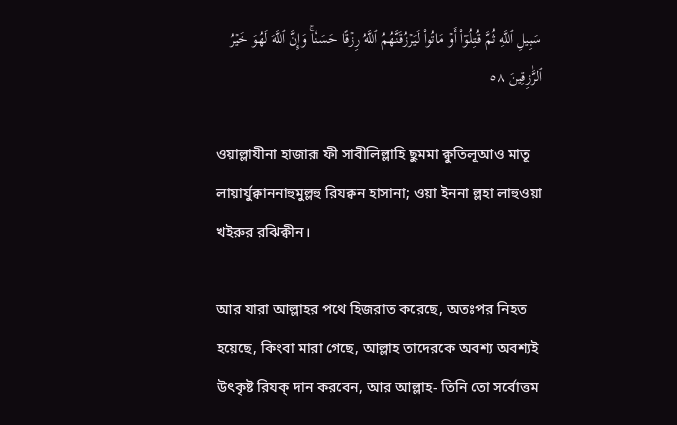سَبِيلِ ٱللَّهِ ثُمَّ قُتِلُوٓاْ أَوۡ مَاتُواْ لَيَرۡزُقَنَّهُمُ ٱللَّهُ رِزۡقًا حَسَنٗاۚ وَإِنَّ ٱللَّهَ لَهُوَ خَيۡرُ ٱلرَّٰزِقِينَ ٥٨

ওয়াল্লাযীনা হাজারূ ফী সাবীলিল্লাহি ছুমমা ক্বুতিলূআও মাতূ লায়ার্যুক্বাননাহুমুল্লহু রিযক্বন হাসানা; ওয়া ইননা ল্লহা লাহুওয়া খইরুর রঝিক্বীন।

আর যারা আল্লাহর পথে হিজরাত করেছে, অতঃপর নিহত হয়েছে, কিংবা মারা গেছে, আল্লাহ তাদেরকে অবশ্য অবশ্যই উৎকৃষ্ট রিযক্ দান করবেন, আর আল্লাহ- তিনি তো সর্বোত্তম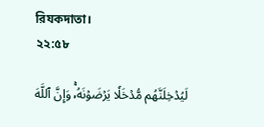রিযকদাতা।
২২:৫৮

لَيُدۡخِلَنَّهُم مُّدۡخَلٗا يَرۡضَوۡنَهُۥۚ وَإِنَّ ٱللَّهَ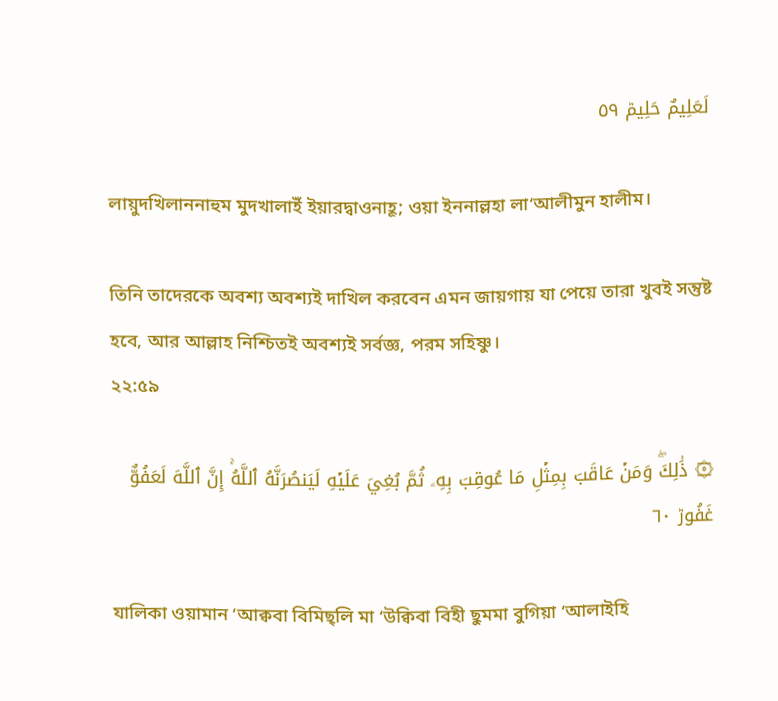لَعَلِيمٌ حَلِيمٞ ٥٩

লায়ুদখিলাননাহুম মুদখালাইঁ ইয়ারদ্বাওনাহূ; ওয়া ইননাল্লহা লা‘আলীমুন হালীম।

তিনি তাদেরকে অবশ্য অবশ্যই দাখিল করবেন এমন জায়গায় যা পেয়ে তারা খুবই সন্তুষ্ট হবে, আর আল্লাহ নিশ্চিতই অবশ্যই সর্বজ্ঞ, পরম সহিষ্ণু।
২২:৫৯

۞ ذَٰلِكَۖ وَمَنۡ عَاقَبَ بِمِثۡلِ مَا عُوقِبَ بِهِۦ ثُمَّ بُغِيَ عَلَيۡهِ لَيَنصُرَنَّهُ ٱللَّهُۚ إِنَّ ٱللَّهَ لَعَفُوٌّ غَفُورٞ ٦٠

যালিকা ওয়ামান ‘আক্ববা বিমিছ্লি মা ‘উক্বিবা বিহী ছুমমা বুগিয়া ‘আলাইহি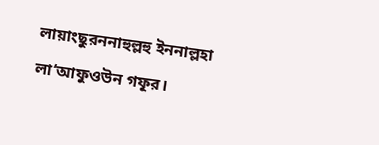লায়াংছুরননাহুল্লহু ইননাল্লহা লা‘আফুওউন গফূর।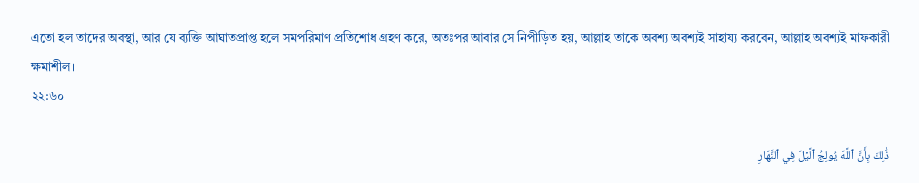এতো হল তাদের অবস্থা, আর যে ব্যক্তি আঘাতপ্রাপ্ত হলে সমপরিমাণ প্রতিশোধ গ্রহণ করে, অতঃপর আবার সে নিপীড়িত হয়, আল্লাহ তাকে অবশ্য অবশ্যই সাহায্য করবেন, আল্লাহ অবশ্যই মাফকারী ক্ষমাশীল।
২২:৬০

ذَٰلِكَ بِأَنَّ ٱللَّهَ يُولِجُ ٱلَّيۡلَ فِي ٱلنَّهَارِ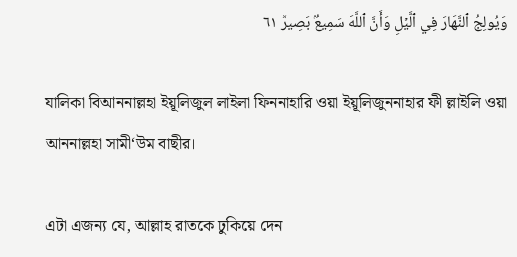وَيُولِجُ ٱلنَّهَارَ فِي ٱلَّيۡلِ وَأَنَّ ٱللَّهَ سَمِيعُۢ بَصِيرٞ ٦١

যালিকা বিআননাল্লহা ইয়ূলিজুল লাইলা ফিননাহারি ওয়া ইয়ূলিজুননাহার ফী ল্লাইলি ওয়া আননাল্লহা সামী‘উম বাছীর।

এটা এজন্য যে, আল্লাহ রাতকে ঢুকিয়ে দেন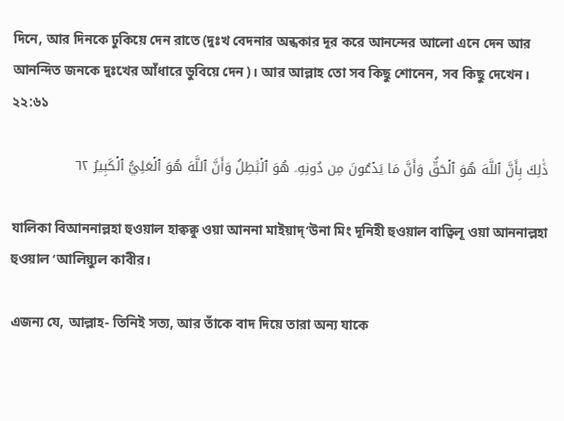দিনে, আর দিনকে ঢুকিয়ে দেন রাতে (দুঃখ বেদনার অন্ধকার দূর করে আনন্দের আলো এনে দেন আর আনন্দিত জনকে দুঃখের আঁধারে ডুবিয়ে দেন)। আর আল্লাহ তো সব কিছু শোনেন, সব কিছু দেখেন।
২২:৬১

ذَٰلِكَ بِأَنَّ ٱللَّهَ هُوَ ٱلۡحَقُّ وَأَنَّ مَا يَدۡعُونَ مِن دُونِهِۦ هُوَ ٱلۡبَٰطِلُ وَأَنَّ ٱللَّهَ هُوَ ٱلۡعَلِيُّ ٱلۡكَبِيرُ ٦٢

যালিকা বিআননাল্লহা হুওয়াল হাক্বক্বু ওয়া আননা মাইয়াদ্‘উনা মিং দূনিহী হুওয়াল বাত্বিলূ ওয়া আননাল্লহা হুওয়াল ‘আলিয়্যুল কাবীর।

এজন্য যে, আল্লাহ- তিনিই সত্য, আর তাঁকে বাদ দিয়ে তারা অন্য যাকে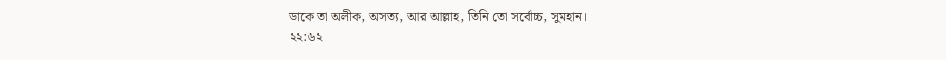ডাকে তা অলীক, অসত্য, আর আল্লাহ, তিনি তো সর্বোচ্চ, সুমহান।
২২:৬২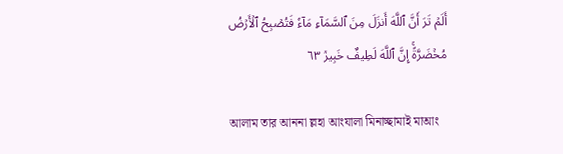أَلَمۡ تَرَ أَنَّ ٱللَّهَ أَنزَلَ مِنَ ٱلسَّمَآءِ مَآءٗ فَتُصۡبِحُ ٱلۡأَرۡضُ مُخۡضَرَّةًۚ إِنَّ ٱللَّهَ لَطِيفٌ خَبِيرٞ ٦٣

আলাম তার আননা ল্লহা আংযালা মিনাচ্ছামাই মাআং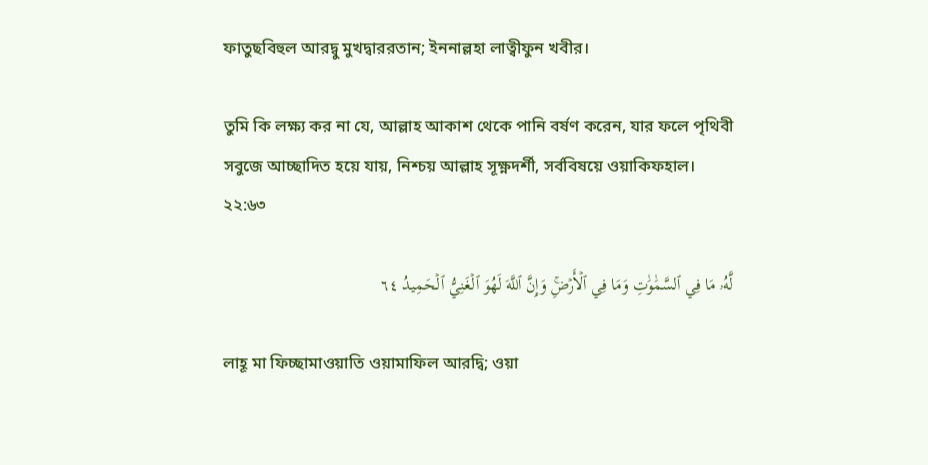ফাতুছবিহুল আরদ্বু মুখদ্বাররতান; ইননাল্লহা লাত্বীফুন খবীর।

তুমি কি লক্ষ্য কর না যে, আল্লাহ আকাশ থেকে পানি বর্ষণ করেন, যার ফলে পৃথিবী সবুজে আচ্ছাদিত হয়ে যায়, নিশ্চয় আল্লাহ সূক্ষ্ণদর্শী, সর্ববিষয়ে ওয়াকিফহাল।
২২:৬৩

لَّهُۥ مَا فِي ٱلسَّمَٰوَٰتِ وَمَا فِي ٱلۡأَرۡضِۚ وَإِنَّ ٱللَّهَ لَهُوَ ٱلۡغَنِيُّ ٱلۡحَمِيدُ ٦٤

লাহূ মা ফিচ্ছামাওয়াতি ওয়ামাফিল আরদ্বি; ওয়া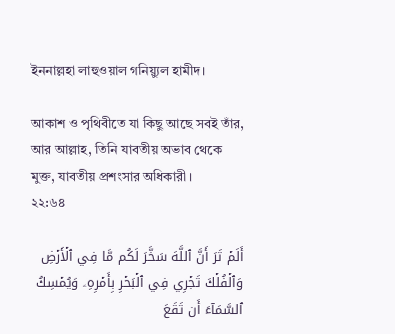ইননাল্লহা লাহুওয়াল গনিয়্যুল হামীদ।

আকাশ ও পৃথিবীতে যা কিছু আছে সবই তাঁর, আর আল্লাহ, তিনি যাবতীয় অভাব থেকে মুক্ত, যাবতীয় প্রশংসার অধিকারী।
২২:৬৪

أَلَمۡ تَرَ أَنَّ ٱللَّهَ سَخَّرَ لَكُم مَّا فِي ٱلۡأَرۡضِ وَٱلۡفُلۡكَ تَجۡرِي فِي ٱلۡبَحۡرِ بِأَمۡرِهِۦ وَيُمۡسِكُ ٱلسَّمَآءَ أَن تَقَعَ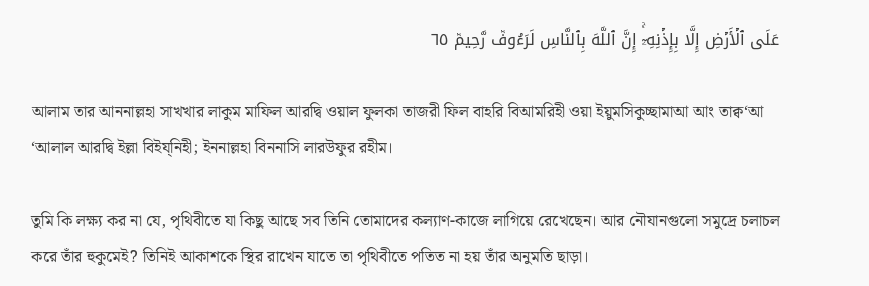عَلَى ٱلۡأَرۡضِ إِلَّا بِإِذۡنِهِۦٓۚ إِنَّ ٱللَّهَ بِٱلنَّاسِ لَرَءُوفٞ رَّحِيمٞ ٦٥

আলাম তার আননাল্লহা সাখখার লাকুম মাফিল আরদ্বি ওয়াল ফুলকা তাজরী ফিল বাহরি বিআমরিহী ওয়া ইয়ুমসিকুচ্ছামাআ আং তাক্ব‘আ ‘আলাল আরদ্বি ইল্লা বিইয্নিহী; ইননাল্লহা বিননাসি লারউফুর রহীম।

তুমি কি লক্ষ্য কর না যে, পৃথিবীতে যা কিছু আছে সব তিনি তোমাদের কল্যাণ-কাজে লাগিয়ে রেখেছেন। আর নৌযানগুলো সমুদ্রে চলাচল করে তাঁর হুকুমেই? তিনিই আকাশকে স্থির রাখেন যাতে তা পৃথিবীতে পতিত না হয় তাঁর অনুমতি ছাড়া।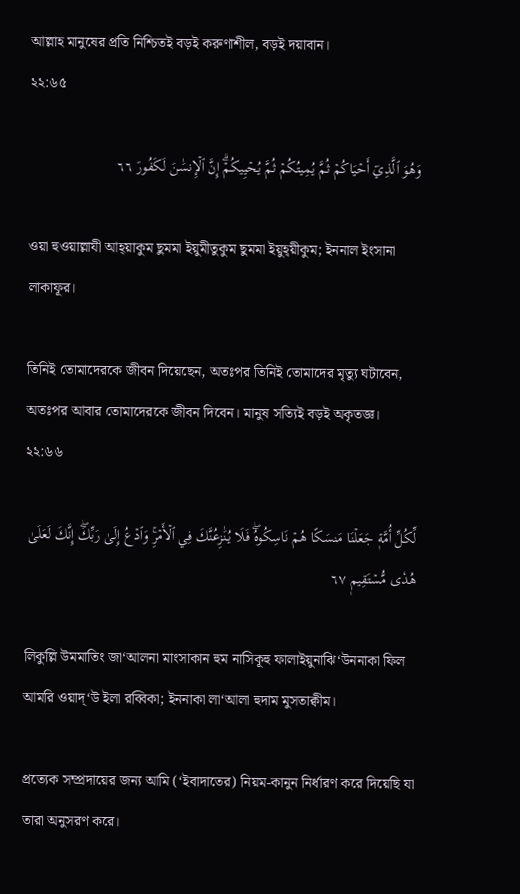আল্লাহ মানুষের প্রতি নিশ্চিতই বড়ই করুণাশীল, বড়ই দয়াবান।
২২:৬৫

وَهُوَ ٱلَّذِيٓ أَحۡيَاكُمۡ ثُمَّ يُمِيتُكُمۡ ثُمَّ يُحۡيِيكُمۡۗ إِنَّ ٱلۡإِنسَٰنَ لَكَفُورٞ ٦٦

ওয়া হুওয়াল্লাযী আহ্য়াকুম ছুমমা ইয়ুমীতুকুম ছুমমা ইয়ুহ্য়ীকুম; ইননাল ইংসানা লাকাফূর।

তিনিই তোমাদেরকে জীবন দিয়েছেন, অতঃপর তিনিই তোমাদের মৃত্যু ঘটাবেন, অতঃপর আবার তোমাদেরকে জীবন দিবেন। মানুষ সত্যিই বড়ই অকৃতজ্ঞ।
২২:৬৬

لِّكُلِّ أُمَّةٖ جَعَلۡنَا مَنسَكًا هُمۡ نَاسِكُوهُۖ فَلَا يُنَٰزِعُنَّكَ فِي ٱلۡأَمۡرِۚ وَٱدۡعُ إِلَىٰ رَبِّكَۖ إِنَّكَ لَعَلَىٰ هُدٗى مُّسۡتَقِيمٖ ٦٧

লিকুল্লি উমমাতিং জা‘আলনা মাংসাকান হুম নাসিকূহু ফালাইয়ুনাঝি‘উননাকা ফিল আমরি ওয়াদ্‘উ ইলা রব্বিকা; ইননাকা লা‘আলা হুদাম মুসতাক্বীম।

প্রত্যেক সম্প্রদায়ের জন্য আমি (‘ইবাদাতের) নিয়ম-কানুন নির্ধারণ করে দিয়েছি যা তারা অনুসরণ করে।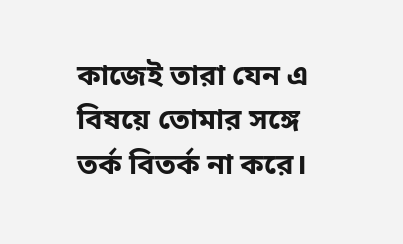কাজেই তারা যেন এ বিষয়ে তোমার সঙ্গে তর্ক বিতর্ক না করে।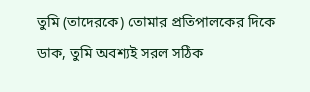তুমি (তাদেরকে) তোমার প্রতিপালকের দিকে ডাক, তুমি অবশ্যই সরল সঠিক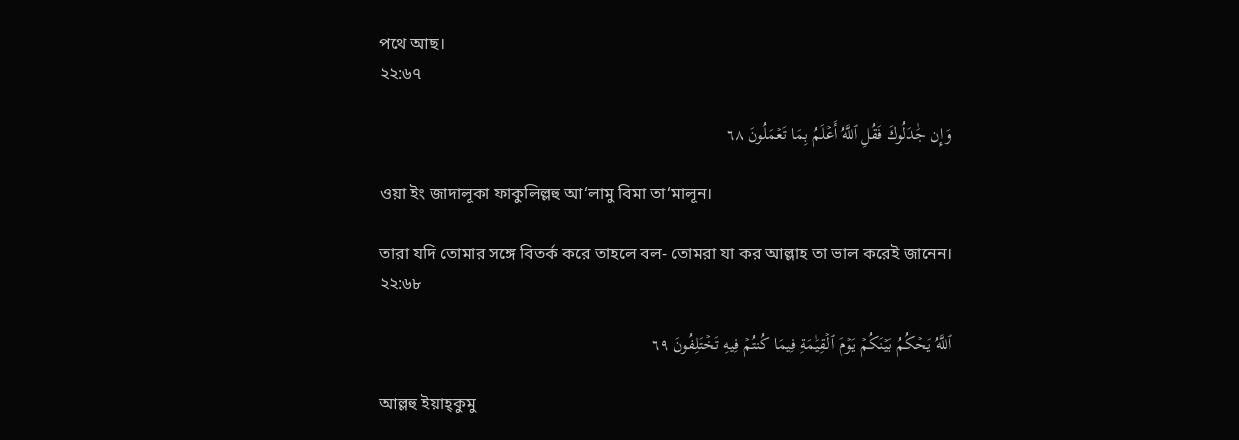পথে আছ।
২২:৬৭

وَإِن جَٰدَلُوكَ فَقُلِ ٱللَّهُ أَعۡلَمُ بِمَا تَعۡمَلُونَ ٦٨

ওয়া ইং জাদালূকা ফাকুলিল্লহু আ‘লামু বিমা তা‘মালূন।

তারা যদি তোমার সঙ্গে বিতর্ক করে তাহলে বল- তোমরা যা কর আল্লাহ তা ভাল করেই জানেন।
২২:৬৮

ٱللَّهُ يَحۡكُمُ بَيۡنَكُمۡ يَوۡمَ ٱلۡقِيَٰمَةِ فِيمَا كُنتُمۡ فِيهِ تَخۡتَلِفُونَ ٦٩

আল্লহু ইয়াহ্কুমু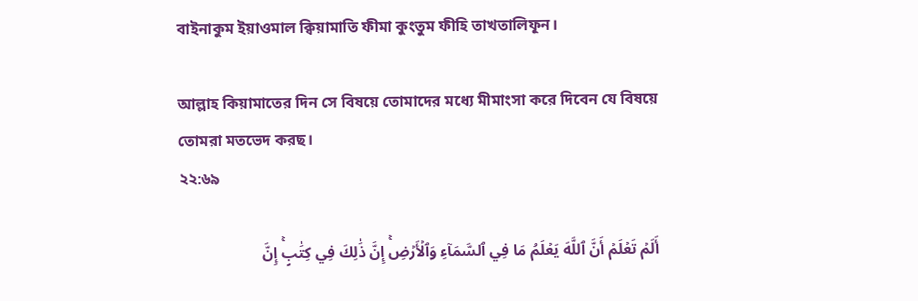বাইনাকুম ইয়াওমাল ক্বিয়ামাতি ফীমা কুংতুম ফীহি তাখতালিফূন।

আল্লাহ কিয়ামাতের দিন সে বিষয়ে তোমাদের মধ্যে মীমাংসা করে দিবেন যে বিষয়ে তোমরা মতভেদ করছ।
২২:৬৯

أَلَمۡ تَعۡلَمۡ أَنَّ ٱللَّهَ يَعۡلَمُ مَا فِي ٱلسَّمَآءِ وَٱلۡأَرۡضِۚ إِنَّ ذَٰلِكَ فِي كِتَٰبٍۚ إِنَّ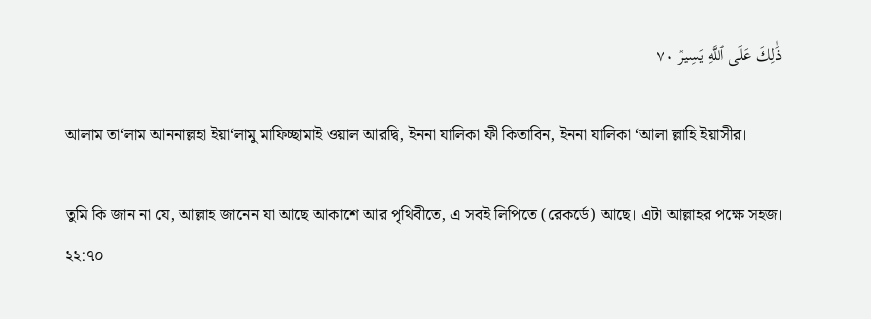ذَٰلِكَ عَلَى ٱللَّهِ يَسِيرٞ ٧٠

আলাম তা‘লাম আননাল্লহা ইয়া‘লামু মাফিচ্ছামাই ওয়াল আরদ্বি, ইননা যালিকা ফী কিতাবিন, ইননা যালিকা ‘আলা ল্লাহি ইয়াসীর।

তুমি কি জান না যে, আল্লাহ জানেন যা আছে আকাশে আর পৃথিবীতে, এ সবই লিপিতে (রেকর্ডে) আছে। এটা আল্লাহর পক্ষে সহজ।
২২:৭০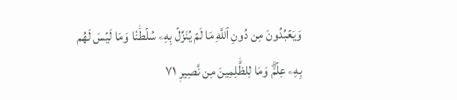وَيَعۡبُدُونَ مِن دُونِ ٱللَّهِ مَا لَمۡ يُنَزِّلۡ بِهِۦ سُلۡطَٰنٗا وَمَا لَيۡسَ لَهُم بِهِۦ عِلۡمٞۗ وَمَا لِلظَّٰلِمِينَ مِن نَّصِيرٖ ٧١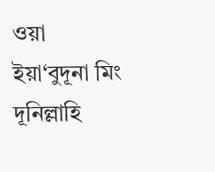ওয়া ইয়া‘বুদূনা মিং দূনিল্লাহি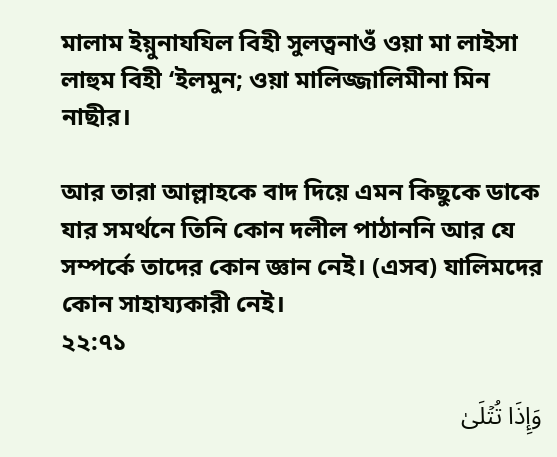মালাম ইয়ুনাযযিল বিহী সুলত্বনাওঁ ওয়া মা লাইসা লাহুম বিহী ‘ইলমুন; ওয়া মালিজ্জালিমীনা মিন নাছীর।

আর তারা আল্লাহকে বাদ দিয়ে এমন কিছুকে ডাকে যার সমর্থনে তিনি কোন দলীল পাঠাননি আর যে সম্পর্কে তাদের কোন জ্ঞান নেই। (এসব) যালিমদের কোন সাহায্যকারী নেই।
২২:৭১

وَإِذَا تُتۡلَىٰ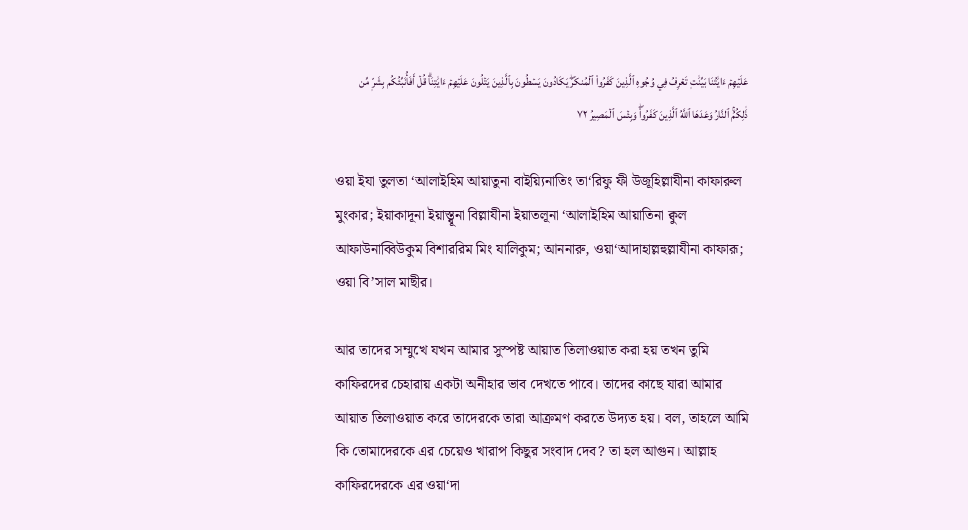عَلَيۡهِمۡ ءَايَٰتُنَا بَيِّنَٰتٖ تَعۡرِفُ فِي وُجُوهِ ٱلَّذِينَ كَفَرُواْ ٱلۡمُنكَرَۖ يَكَادُونَ يَسۡطُونَ بِٱلَّذِينَ يَتۡلُونَ عَلَيۡهِمۡ ءَايَٰتِنَاۗ قُلۡ أَفَأُنَبِّئُكُم بِشَرّٖ مِّن ذَٰلِكُمُۚ ٱلنَّارُ وَعَدَهَا ٱللَّهُ ٱلَّذِينَ كَفَرُواْۖ وَبِئۡسَ ٱلۡمَصِيرُ ٧٢

ওয়া ইযা তুলতা ‘আলাইহিম আয়াতুনা বাইয়্যিনাতিং তা‘রিফু ফী উজূহিল্লাযীনা কাফারুল মুংকার; ইয়াকাদূনা ইয়াস্ত্বূনা বিল্লাযীনা ইয়াতলূনা ‘আলাইহিম আয়াতিনা ক্বুল আফাউনাব্বিউকুম বিশাররিম মিং যালিকুম; আননারু, ওয়া‘আদাহাল্লহুল্লাযীনা কাফারূ; ওয়া বি’সাল মাছীর।

আর তাদের সম্মুখে যখন আমার সুস্পষ্ট আয়াত তিলাওয়াত করা হয় তখন তুমি কাফিরদের চেহারায় একটা অনীহার ভাব দেখতে পাবে। তাদের কাছে যারা আমার আয়াত তিলাওয়াত করে তাদেরকে তারা আক্রমণ করতে উদ্যত হয়। বল, তাহলে আমি কি তোমাদেরকে এর চেয়েও খারাপ কিছুর সংবাদ দেব? তা হল আগুন। আল্লাহ কাফিরদেরকে এর ওয়া‘দা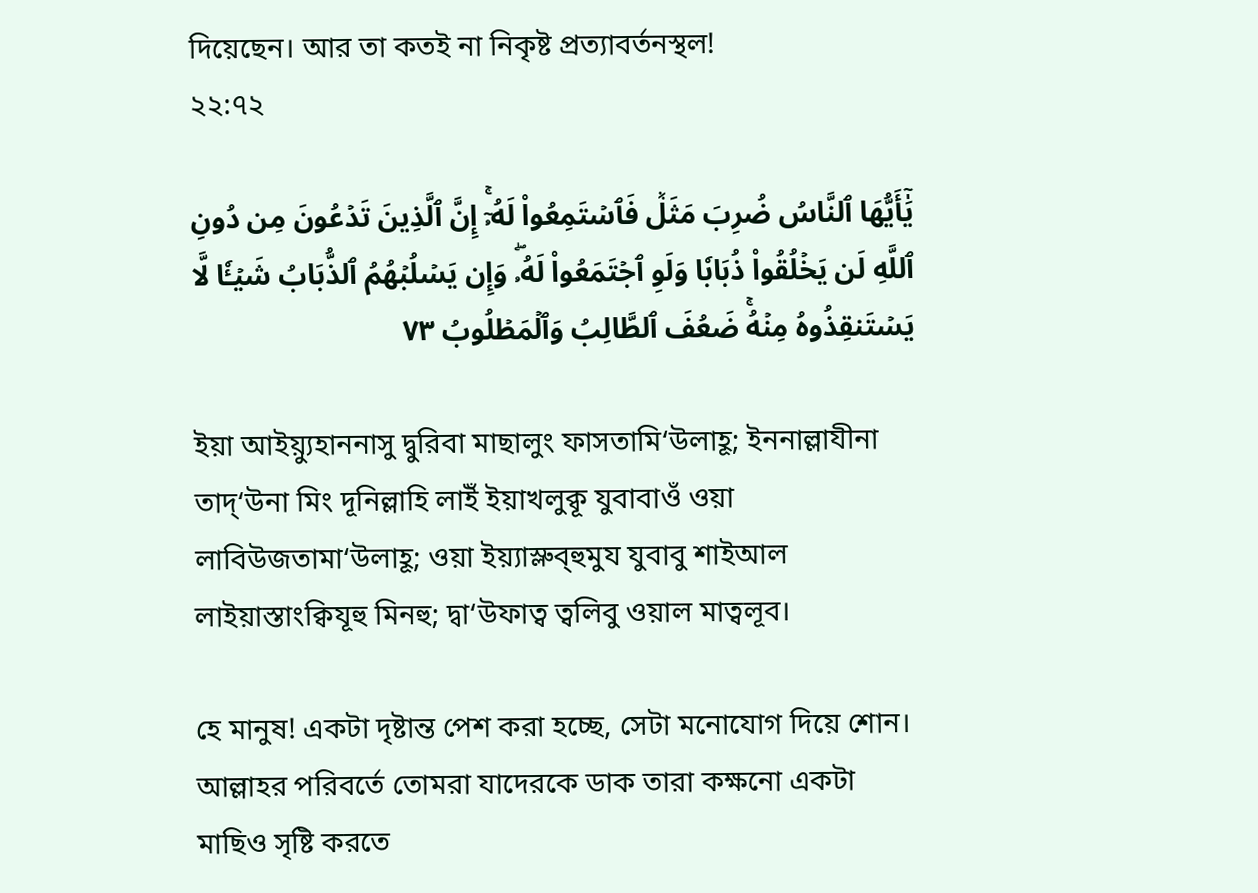দিয়েছেন। আর তা কতই না নিকৃষ্ট প্রত্যাবর্তনস্থল!
২২:৭২

يَٰٓأَيُّهَا ٱلنَّاسُ ضُرِبَ مَثَلٞ فَٱسۡتَمِعُواْ لَهُۥٓۚ إِنَّ ٱلَّذِينَ تَدۡعُونَ مِن دُونِ ٱللَّهِ لَن يَخۡلُقُواْ ذُبَابٗا وَلَوِ ٱجۡتَمَعُواْ لَهُۥۖ وَإِن يَسۡلُبۡهُمُ ٱلذُّبَابُ شَيۡـٔٗا لَّا يَسۡتَنقِذُوهُ مِنۡهُۚ ضَعُفَ ٱلطَّالِبُ وَٱلۡمَطۡلُوبُ ٧٣

ইয়া আইয়্যুহাননাসু দ্বুরিবা মাছালুং ফাসতামি‘উলাহূ; ইননাল্লাযীনা তাদ্‘উনা মিং দূনিল্লাহি লাইঁ ইয়াখলুক্বূ যুবাবাওঁ ওয়া লাবিউজতামা‘উলাহূ; ওয়া ইয়্যাস্লুব্হুমুয যুবাবু শাইআল লাইয়াস্তাংক্বিযূহু মিনহু; দ্বা‘উফাত্ব ত্বলিবু ওয়াল মাত্বলূব।

হে মানুষ! একটা দৃষ্টান্ত পেশ করা হচ্ছে, সেটা মনোযোগ দিয়ে শোন। আল্লাহর পরিবর্তে তোমরা যাদেরকে ডাক তারা কক্ষনো একটা মাছিও সৃষ্টি করতে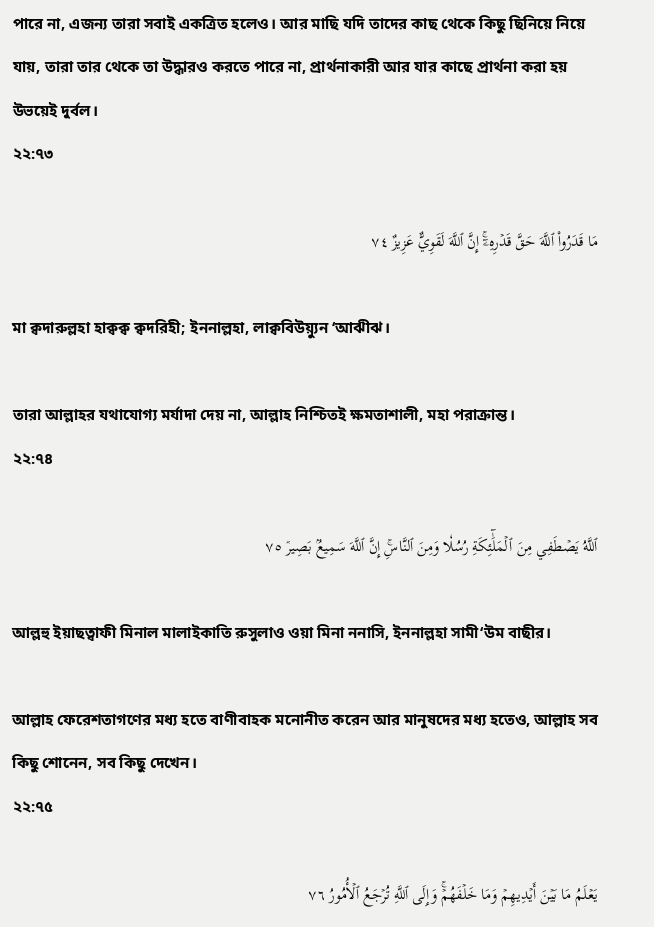পারে না, এজন্য তারা সবাই একত্রিত হলেও। আর মাছি যদি তাদের কাছ থেকে কিছু ছিনিয়ে নিয়ে যায়, তারা তার থেকে তা উদ্ধারও করতে পারে না, প্রার্থনাকারী আর যার কাছে প্রার্থনা করা হয় উভয়েই দুর্বল।
২২:৭৩

مَا قَدَرُواْ ٱللَّهَ حَقَّ قَدۡرِهِۦٓۚ إِنَّ ٱللَّهَ لَقَوِيٌّ عَزِيزٌ ٧٤

মা ক্বদারুল্লহা হাক্বক্ব ক্বদরিহী; ইননাল্লহা, লাক্ববিউয়্যুন ‘আঝীঝ।

তারা আল্লাহর যথাযোগ্য মর্যাদা দেয় না, আল্লাহ নিশ্চিতই ক্ষমতাশালী, মহা পরাক্রান্ত।
২২:৭৪

ٱللَّهُ يَصۡطَفِي مِنَ ٱلۡمَلَٰٓئِكَةِ رُسُلٗا وَمِنَ ٱلنَّاسِۚ إِنَّ ٱللَّهَ سَمِيعُۢ بَصِيرٞ ٧٥

আল্লহু ইয়াছত্বাফী মিনাল মালাইকাতি রুসুলাও ওয়া মিনা ননাসি, ইননাল্লহা সামী‘উম বাছীর।

আল্লাহ ফেরেশতাগণের মধ্য হতে বাণীবাহক মনোনীত করেন আর মানুষদের মধ্য হতেও, আল্লাহ সব কিছু শোনেন, সব কিছু দেখেন।
২২:৭৫

يَعۡلَمُ مَا بَيۡنَ أَيۡدِيهِمۡ وَمَا خَلۡفَهُمۡۚ وَإِلَى ٱللَّهِ تُرۡجَعُ ٱلۡأُمُورُ ٧٦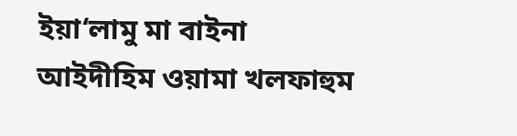ইয়া‘লামু মা বাইনা আইদীহিম ওয়ামা খলফাহুম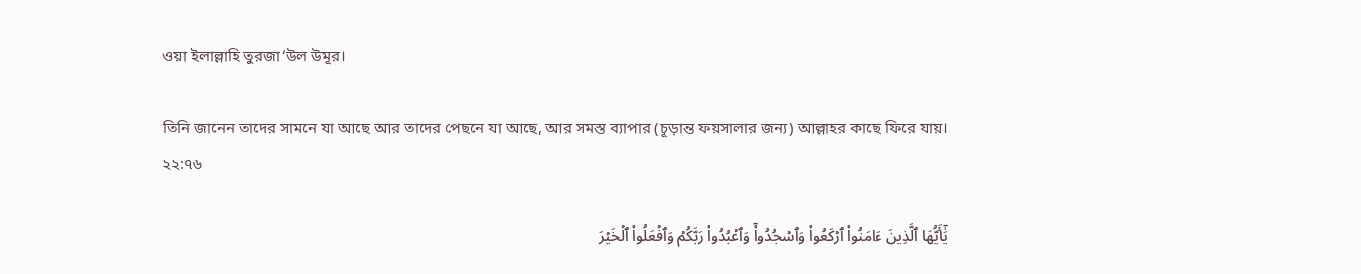ওয়া ইলাল্লাহি তুরজা‘উল উমূর।

তিনি জানেন তাদের সামনে যা আছে আর তাদের পেছনে যা আছে, আর সমস্ত ব্যাপার (চূড়ান্ত ফয়সালার জন্য) আল্লাহর কাছে ফিরে যায়।
২২:৭৬

يَٰٓأَيُّهَا ٱلَّذِينَ ءَامَنُواْ ٱرۡكَعُواْ وَٱسۡجُدُواْۤ وَٱعۡبُدُواْ رَبَّكُمۡ وَٱفۡعَلُواْ ٱلۡخَيۡرَ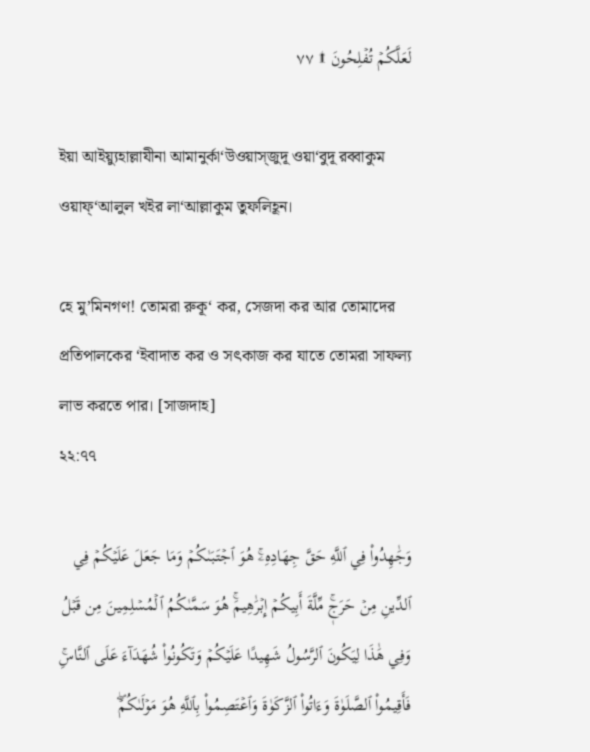لَعَلَّكُمۡ تُفۡلِحُونَ ۩ ٧٧

ইয়া আইয়্যুহাল্লাযীনা আমানুর্কা‘উওয়াস্জুদূ ওয়া‘বুদূ রব্বাকুম ওয়াফ্‘আলুল খইর লা‘আল্লাকুম তুফলিহূন।

হে মু’মিনগণ! তোমরা রুকূ‘ কর, সেজদা কর আর তোমাদের প্রতিপালকের ‘ইবাদাত কর ও সৎকাজ কর যাতে তোমরা সাফল্য লাভ করতে পার। [সাজদাহ]
২২:৭৭

وَجَٰهِدُواْ فِي ٱللَّهِ حَقَّ جِهَادِهِۦۚ هُوَ ٱجۡتَبَىٰكُمۡ وَمَا جَعَلَ عَلَيۡكُمۡ فِي ٱلدِّينِ مِنۡ حَرَجٖۚ مِّلَّةَ أَبِيكُمۡ إِبۡرَٰهِيمَۚ هُوَ سَمَّىٰكُمُ ٱلۡمُسۡلِمِينَ مِن قَبۡلُ وَفِي هَٰذَا لِيَكُونَ ٱلرَّسُولُ شَهِيدًا عَلَيۡكُمۡ وَتَكُونُواْ شُهَدَآءَ عَلَى ٱلنَّاسِۚ فَأَقِيمُواْ ٱلصَّلَوٰةَ وَءَاتُواْ ٱلزَّكَوٰةَ وَٱعۡتَصِمُواْ بِٱللَّهِ هُوَ مَوۡلَىٰكُمۡۖ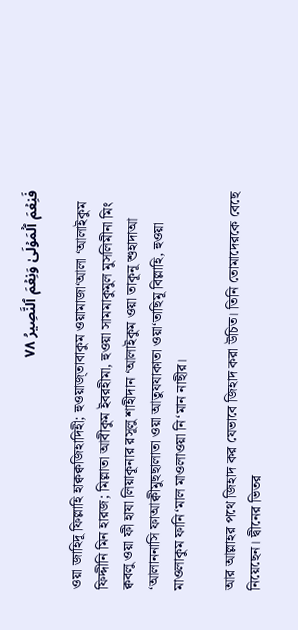فَنِعۡمَ ٱلۡمَوۡلَىٰ وَنِعۡمَ ٱلنَّصِيرُ ٧٨

ওয়া জাহিদূ ফিল্লাহি হাক্বক্বজিহাদিহী; হুওয়াজ্তাবাকুম ওয়ামাজা‘আলা ‘আলাইকুম ফিদ্দীনি মিন হারজ; মিল্লাতা আবীকুম ইবরহীমা, হুওয়া সামমাকুমুল মুসলিমীনা মিং ক্ববলু ওয়া ফী হাযা লিয়াকূনার রসূলু শাহীদান ‘আলাইকুম ওয়া তাকূনূ শুহাদাআ ‘আলাননাসি ফাআক্বীমুছছালাতা ওয়া আতুযযাকাতা ওয়া‘তাছিমূ বিল্লাহি, হুওয়া মাওলাকুম ফানি‘মাল মাওলাওয়া নি‘মান নাছীর।

আর আল্লাহর পথে জিহাদ কর যেভাবে জিহাদ করা উচিত। তিনি তোমাদেরকে বেছে নিয়েছেন। দ্বীনের ভিতর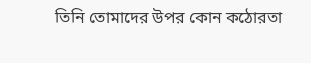তিনি তোমাদের উপর কোন কঠোরতা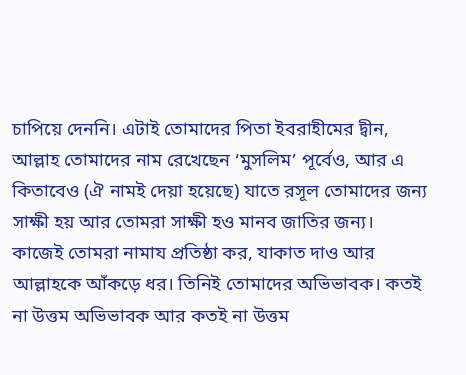চাপিয়ে দেননি। এটাই তোমাদের পিতা ইবরাহীমের দ্বীন, আল্লাহ তোমাদের নাম রেখেছেন ‘মুসলিম’ পূর্বেও, আর এ কিতাবেও (ঐ নামই দেয়া হয়েছে) যাতে রসূল তোমাদের জন্য সাক্ষী হয় আর তোমরা সাক্ষী হও মানব জাতির জন্য। কাজেই তোমরা নামায প্রতিষ্ঠা কর, যাকাত দাও আর আল্লাহকে আঁকড়ে ধর। তিনিই তোমাদের অভিভাবক। কতই না উত্তম অভিভাবক আর কতই না উত্তম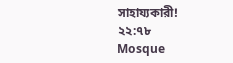সাহায্যকারী!
২২:৭৮
Mosque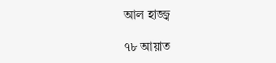আল হাজ্জ্ব

৭৮ আয়াত